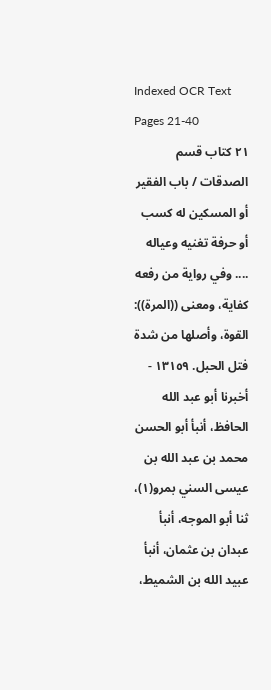Indexed OCR Text
Pages 21-40
٢١ كتاب قسم الصدقات / باب الفقير أو المسكين له كسب أو حرفة تغنيه وعياله .... وفي رواية من رفعه كفاية، ومعنى ((المرة)): القوة، وأصلها من شدة فتل الحبل. ١٣١٥٩ - أخبرنا أبو عبد الله الحافظ، أنبأ أبو الحسن محمد بن عبد الله بن عيسى السني بمرو(١)، ثنا أبو الموجه، أنبأ عبدان بن عثمان، أنبأ عبيد الله بن الشميط،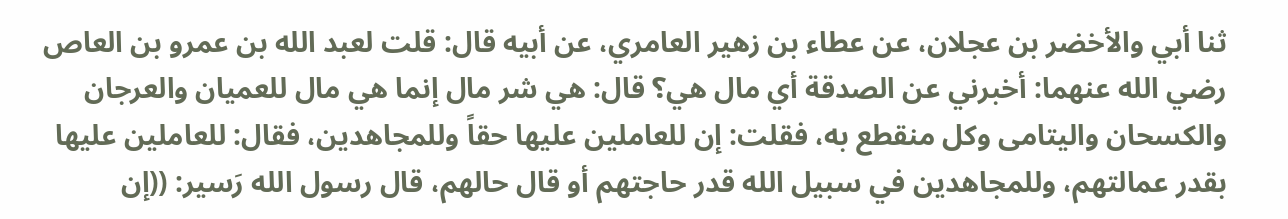ثنا أبي والأخضر بن عجلان، عن عطاء بن زهير العامري، عن أبيه قال: قلت لعبد الله بن عمرو بن العاص رضي الله عنهما: أخبرني عن الصدقة أي مال هي؟ قال: هي شر مال إنما هي مال للعميان والعرجان والكسحان واليتامى وكل منقطع به، فقلت: إن للعاملين عليها حقاً وللمجاهدين، فقال: للعاملين عليها بقدر عمالتهم، وللمجاهدين في سبيل الله قدر حاجتهم أو قال حالهم، قال رسول الله رَسير: ((إن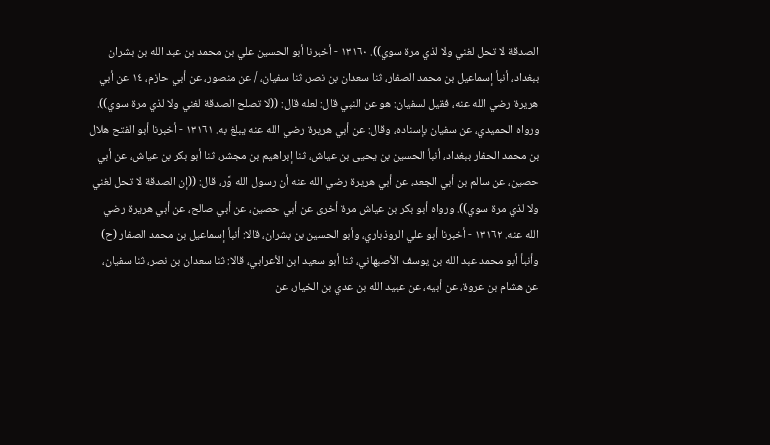الصدقة لا تحل لغني ولا لذي مرة سوي)). ١٣١٦٠ - أخبرنا أبو الحسين علي بن محمد بن عبد الله بن بشران ببغداد، أنبأ إسماعيل بن محمد الصفار، ثنا سعدان بن نصر، ثنا سفيان، / عن منصور، عن أبي حازم، ١٤ عن أبي هريرة رضي الله عنه، فقيل لسفيان: هو عن النبي قال: لعله قال: ((لا تصلح الصدقة لغني ولا لذي مرة سوي)). ورواه الحميدي، عن سفيان بإسناده، وقال: عن أبي هريرة رضي الله عنه يبلغ به. ١٣١٦١ - أخبرنا أبو الفتح هلال بن محمد الحفار ببغداد، أنبأ الحسين بن يحيى بن عياش، ثنا إبراهيم بن مجشر، ثنا أبو بكر بن عياش، عن أبي حصين، عن سالم بن أبي الجعد، عن أبي هريرة رضي الله عنه أن رسول الله وَّر، قال: ((إن الصدقة لا تحل لغني ولا لذي مرة سوي)). ورواه أبو بكر بن عياش مرة أخرى عن أبي حصين، عن أبي صالح، عن أبي هريرة رضي الله عنه. ١٣١٦٢ - أخبرنا أبو علي الروذباري، وأبو الحسين بن بشران، قالا: أنبأ إسماعيل بن محمد الصفار (ح) وأنبأ أبو محمد عبد الله بن يوسف الأصبهاني، ثنا أبو سعيد ابن الأعرابي، قالا: ثنا سعدان بن نصر، ثنا سفيان، عن هشام بن عروة، عن أبيه، عن عبيد الله بن عدي بن الخيار، عن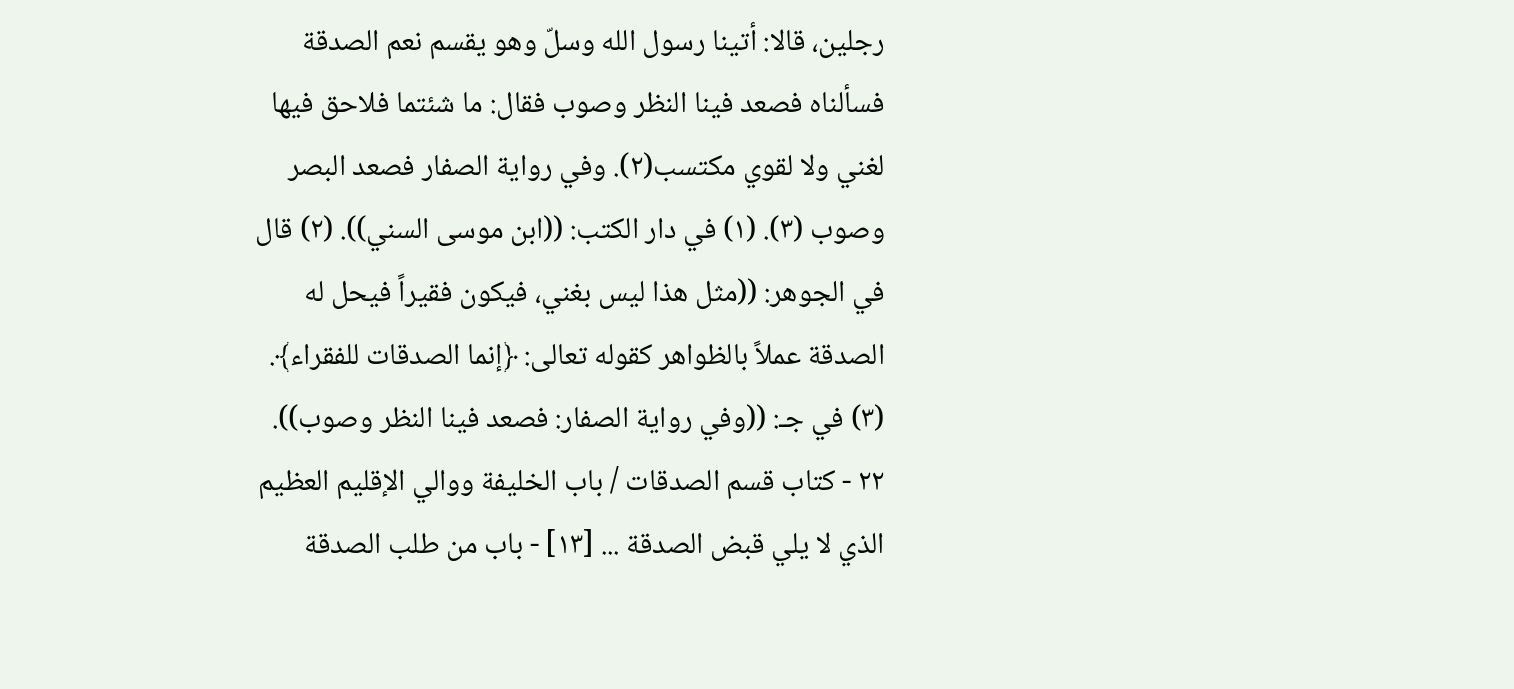رجلين، قالا: أتينا رسول الله وسلّ وهو يقسم نعم الصدقة فسألناه فصعد فينا النظر وصوب فقال: ما شئتما فلاحق فيها لغني ولا لقوي مكتسب(٢). وفي رواية الصفار فصعد البصر وصوب (٣). (١) في دار الكتب: ((ابن موسى السني)). (٢) قال في الجوهر: ((مثل هذا ليس بغني، فيكون فقيراً فيحل له الصدقة عملاً بالظواهر كقوله تعالى: ﴿إنما الصدقات للفقراء﴾. (٣) في جـ: ((وفي رواية الصفار: فصعد فينا النظر وصوب)). ٢٢ - كتاب قسم الصدقات / باب الخليفة ووالي الإقليم العظيم الذي لا يلي قبض الصدقة ... [١٣] - باب من طلب الصدقة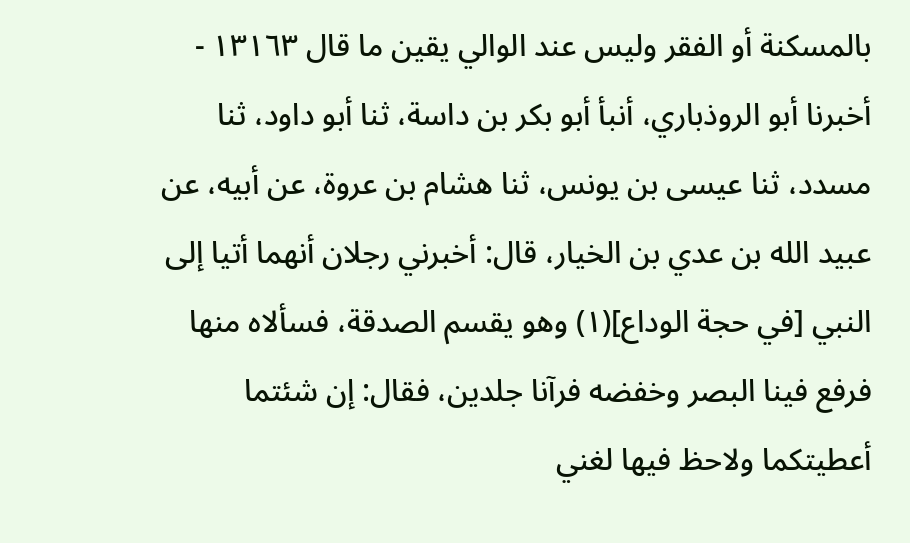بالمسكنة أو الفقر ولیس عند الوالي يقين ما قال ١٣١٦٣ - أخبرنا أبو الروذباري، أنبأ أبو بكر بن داسة، ثنا أبو داود، ثنا مسدد، ثنا عيسى بن يونس، ثنا هشام بن عروة، عن أبيه، عن عبيد الله بن عدي بن الخيار، قال: أخبرني رجلان أنهما أتيا إلى النبي [في حجة الوداع](١) وهو يقسم الصدقة، فسألاه منها فرفع فينا البصر وخفضه فرآنا جلدين، فقال: إن شئتما أعطيتكما ولاحظ فيها لغني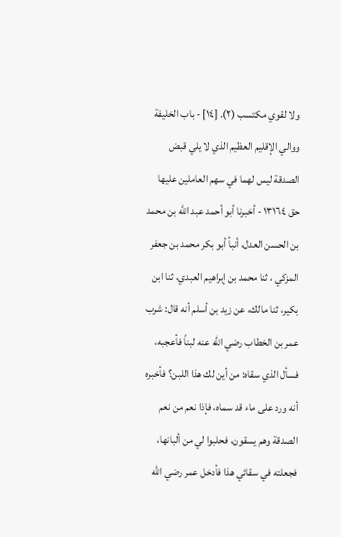ولا لقوي مکتسب (٢). [١٤] - باب الخليفة ووالي الإقليم العظيم الذي لا يلي قبض الصدقة ليس لهما في سهم العاملين عليها حق ١٣١٦٤ - أخبرنا أبو أحمد عبد الله بن محمد بن الحسن العدل، أنبأ أبو بكر محمد بن جعفر المزكي ، ثنا محمد بن إبراهيم العبدي، ثنا ابن بكير، ثنا مالك، عن زيد بن أسلم أنه قال: شرب عمر بن الخطاب رضي الله عنه لبناً فأعجبه، فسأل الذي سقاه: من أين لك هذا اللبن؟ فأخبره أنه ورد على ماء قد سماه، فإذا نعم من نعم الصدقة وهم يسقون، فحلبوا لي من ألبانها، فجعلته في سقائي هذا فأدخل عمر رضي الله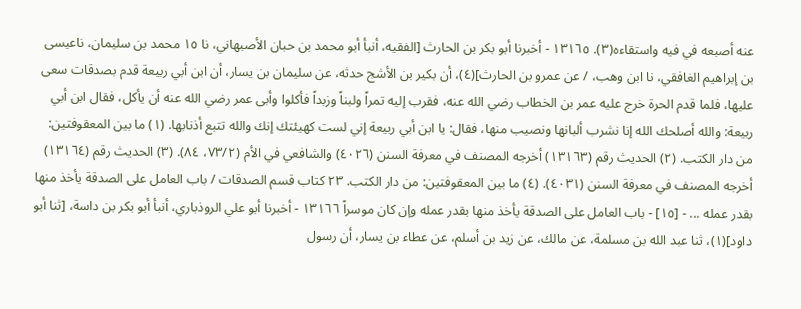عنه أصبعه في فيه واستقاءه(٣). ١٣١٦٥ - أخبرنا أبو بكر بن الحارث [الفقيه، أنبأ أبو محمد بن حبان الأصبهاني، نا ١٥ محمد بن سليمان، ناعيسى بن إبراهيم الغافقي، نا ابن وهب، / عن عمرو بن الحارث](٤)، أن بكير بن الأشج حدثه، عن سليمان بن يسار، أن ابن أبي ربيعة قدم بصدقات سعى عليها، فلما قدم الحرة خرج عليه عمر بن الخطاب رضي الله عنه، فقرب إليه تمراً ولبناً وزبداً فأكلوا وأبى عمر رضي الله عنه أن يأكل، فقال ابن أبي ربيعة: والله أصلحك الله إنا نشرب ألبانها ونصيب منها، فقال: يا ابن أبي ربيعة إني لست كهيئتك إنك والله تتبع أذنابها. (١) ما بين المعقوفتين: من دار الكتب. (٢) الحديث رقم (١٣١٦٣) أخرجه المصنف في معرفة السنن (٤٠٢٦) والشافعي في الأم (٧٣/٢، ٨٤). (٣) الحديث رقم (١٣١٦٤) أخرجه المصنف في معرفة السنن (٤٠٣١). (٤) ما بين المعقوفتين: من دار الكتب. ٢٣ كتاب قسم الصدقات / باب العامل على الصدقة يأخذ منها بقدر عمله ... - [١٥] - باب العامل على الصدقة يأخذ منها بقدر عمله وإن كان موسراً ١٣١٦٦ - أخبرنا أبو علي الروذباري، أنبأ أبو بكر بن داسة، [ثنا أبو داود](١)، ثنا عبد الله بن مسلمة، عن مالك، عن زيد بن أسلم، عن عطاء بن يسار، أن رسول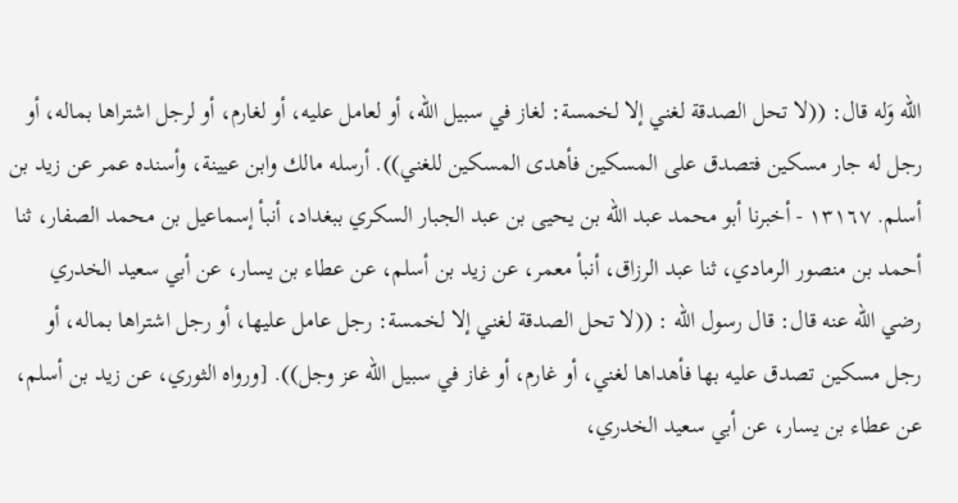اللّه وَله قال: ((لا تحل الصدقة لغني إلا لخمسة: لغاز في سبيل الله، أو لعامل عليه، أو لغارم، أو لرجل اشتراها بماله، أو رجل له جار مسكين فتصدق على المسكين فأهدى المسكين للغني)). أرسله مالك وابن عيينة، وأسنده عمر عن زيد بن أسلم. ١٣١٦٧ - أخبرنا أبو محمد عبد الله بن يحيى بن عبد الجبار السكري ببغداد، أنبأ إسماعيل بن محمد الصفار، ثنا أحمد بن منصور الرمادي، ثنا عبد الرزاق، أنبأ معمر، عن زيد بن أسلم، عن عطاء بن يسار، عن أبي سعيد الخدري رضي الله عنه قال: قال رسول الله : ((لا تحل الصدقة لغني إلا لخمسة: رجل عامل عليها، أو رجل اشتراها بماله، أو رجل مسكين تصدق عليه بها فأهداها لغني، أو غارم، أو غاز في سبيل الله عز وجل)). [ورواه الثوري، عن زيد بن أسلم، عن عطاء بن يسار، عن أبي سعيد الخدري،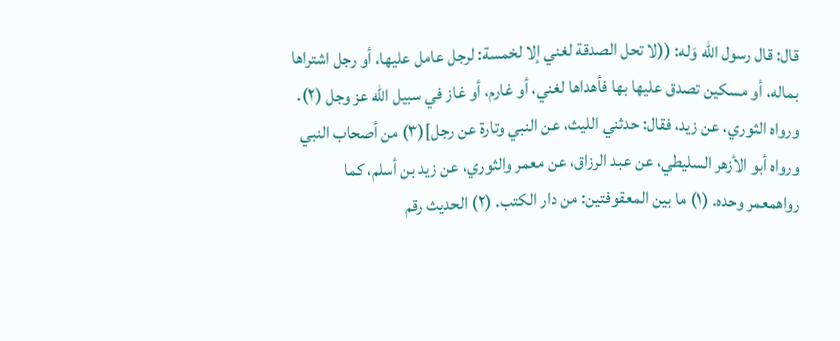قال: قال رسول الله وَله: ((لا تحل الصدقة لغني إلا لخمسة: لرجل عامل عليها، أو رجل اشتراها بماله، أو مسكين تصدق عليها بها فأهداها لغني، أو غارم، أو غاز في سبيل الله عز وجل (٢). ورواه الثوري، عن زيد، فقال: حدثني الليث، عن النبي وتارة عن رجل](٣) من أصحاب النبي ورواه أبو الأزهر السليطي، عن عبد الرزاق، عن معمر والثوري، عن زيد بن أسلم، كما رواهمعمر وحده. (١) ما بين المعقوفتين: من دار الكتب. (٢) الحديث رقم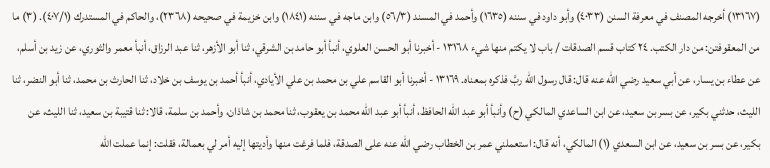(١٣١٦٧) أخرجه المصنف في معرفة السنن (٤٠٣٣) وأبو داود في سننه (١٦٣٥) وأحمد في المسند (٥٦/٣) وابن ماجه في سننه (١٨٤١) وابن خزيمة في صحيحه (٢٣٦٨)، والحاكم في المستدرك (٤٠٧/١). (٣) ما من المعقوفتن: من دار الكتب. ٢٤ كتاب قسم الصدقات / باب لا يكتم منها شيء ١٣١٦٨ - أخبرنا أبو الحسن العلوي، أنبأ أبو حامد بن الشرقي، ثنا أبو الأزهر، ثنا عبد الرزاق، أنبأ معمر والثوري، عن زيد بن أسلم، عن عطاء بن يسار، عن أبي سعيد رضي الله عنه قال: قال رسول الله ربَّ فذكره بمعناه. ١٣١٦٩ - أخبرنا أبو القاسم علي بن محمد بن علي الأيادي، أنبأ أحمد بن يوسف بن خلاد، ثنا الحارث بن محمد، ثنا أبو النضر، ثنا الليث، حدثني بكير، عن بسر بن سعيد، عن ابن الساعدي المالكي (ح) وأنبأ أبو عبد الله الحافظ، أنبأ أبو عبد الله محمد بن يعقوب، ثنا محمد بن شاذان، وأحمد بن سلمة، قالا: ثنا قتيبة بن سعيد، ثنا الليث، عن بكير، عن بسر بن سعيد، عن ابن السعدي (١) المالكي، أنه قال: استعملني عمر بن الخطاب رضي الله عنه على الصدقة، فلما فرغت منها وأديتها إليه أمر لي بعمالة، فقلت: إنما عملت الله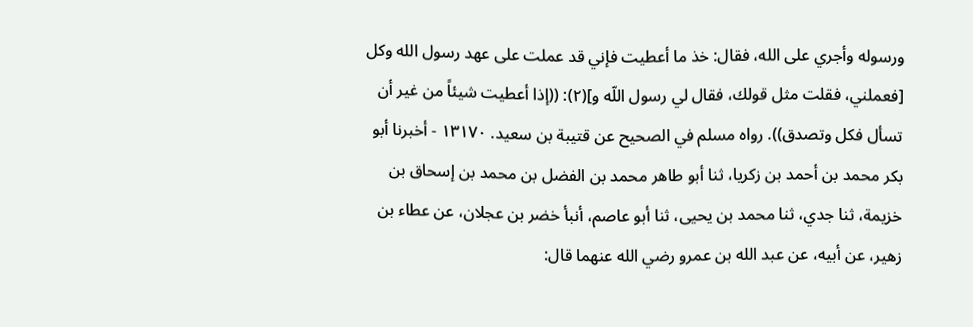ورسوله وأجري على الله، فقال: خذ ما أعطيت فإني قد عملت على عهد رسول الله وكل [فعملني، فقلت مثل قولك، فقال لي رسول اللّه و](٢): ((إذا أعطيت شيئاً من غير أن تسأل فكل وتصدق)). رواه مسلم في الصحيح عن قتيبة بن سعيد. ١٣١٧٠ - أخبرنا أبو بكر محمد بن أحمد بن زكريا، ثنا أبو طاهر محمد بن الفضل بن محمد بن إسحاق بن خزيمة، ثنا جدي، ثنا محمد بن يحيى، ثنا أبو عاصم، أنبأ خضر بن عجلان، عن عطاء بن زهير، عن أبيه، عن عبد الله بن عمرو رضي الله عنهما قال: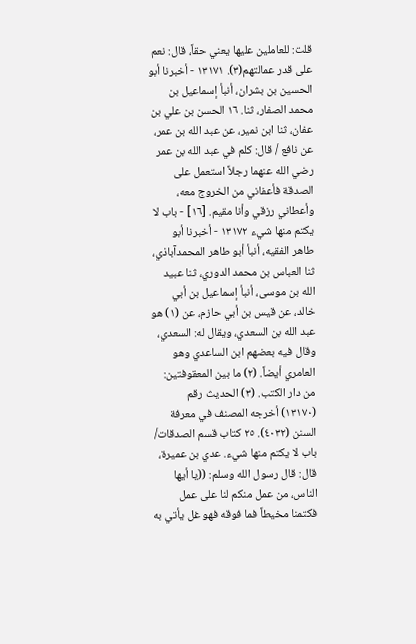قلت: للعاملين عليها يعني حقاً، قال: نعم على قدر عمالتهم(٣). ١٣١٧١ - أخبرنا أبو الحسين بن بشران، أنبأ إسماعيل بن محمد الصفار، ثنا. ١٦ الحسن بن علي بن عفان، ثنا ابن نمير، عن عبد الله بن عمر، عن نافع / قال: كلم في عبد الله بن عمر رضي الله عنهما رجلاً استعمل على الصدقة فأعفاني من الخروج معه، وأعطاني رزقي وأنا مقيم. [١٦] - باب لا يكتم منها شيء ١٣١٧٢ - أخبرنا أبو طاهر الفقيه، أنبأ أبو طاهر المحمدآباذي، ثنا العباس بن محمد الدوري، ثنا عبيد الله بن موسى، أنبأ إسماعيل بن أبي خالد، عن قيس بن أبي حازم، عن (١) هو عبد الله بن السعدي، ويقال له: السعدي، وقال فيه بعضهم ابن الساعدي وهو العامري أيضاً. (٢) ما بين المعقوفتين: من دار الكتب. (٣) الحديث رقم (١٣١٧٠) أخرجه المصنف في معرفة السنن (٤٠٣٢). ٢٥ کتاب قسم الصدقات/ باب لا يكتم منها شيء. عدي بن عميرة، قال: قال رسول الله وسلم: ((يا أيها الناس، من عمل منكم لنا على عمل فكتمنا مخيطاً فما فوقه فهو غل يأتي به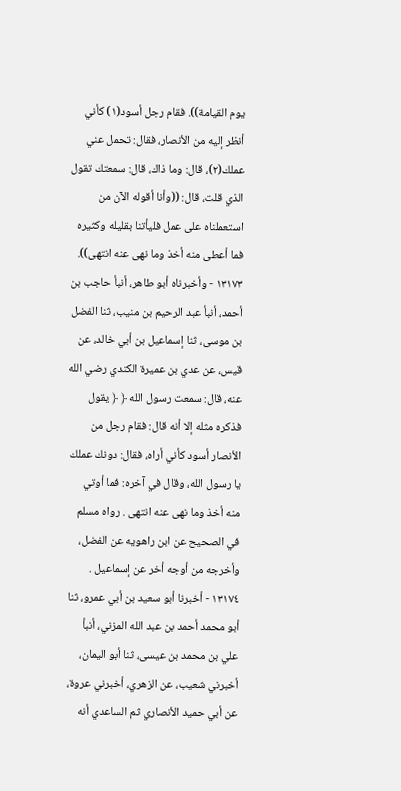يوم القيامة)). فقام رجل أسود(١) كأني أنظر إليه من الأنصار، فقال: تحمل عني عملك(٢)، قال: وما ذاك، قال: سمعتك تقول الذي قلت، قال: ((وأنا أقوله الآن من استعملناه على عمل فليأتنا بقليله وكثيره فما أعطى منه أخذ وما نهى عنه انتھی)). ١٣١٧٣ - وأخبرناه أبو طاهر، أنبأ حاجب بن أحمد، أنبأ عبد الرحيم بن منيب، ثنا الفضل بن موسى، ثنا إسماعيل بن أبي خالد، عن قيس، عن عدي بن عميرة الكندي رضي الله عنه، قال: سمعت رسول الله ﴿ ﴿ يقول فذكره مثله إلا أنه قال: فقام رجل من الأنصار أسود كأني أراه، فقال: دونك عملك يا رسول الله، وقال في آخره: فما أوتي منه أخذ وما نھی عنه انتهى . رواه مسلم في الصحيح عن ابن راهويه عن الفضل، وأخرجه من أوجه أخر عن إسماعيل . ١٣١٧٤ - أخبرنا أبو سعيد بن أبي عمرو، ثنا أبو محمد أحمد بن عبد الله المزني، أنبأ علي بن محمد بن عيسى، ثنا أبو اليمان، أخبرني شعيب، عن الزهري، أخبرني عروة، عن أبي حميد الأنصاري ثم الساعدي أنه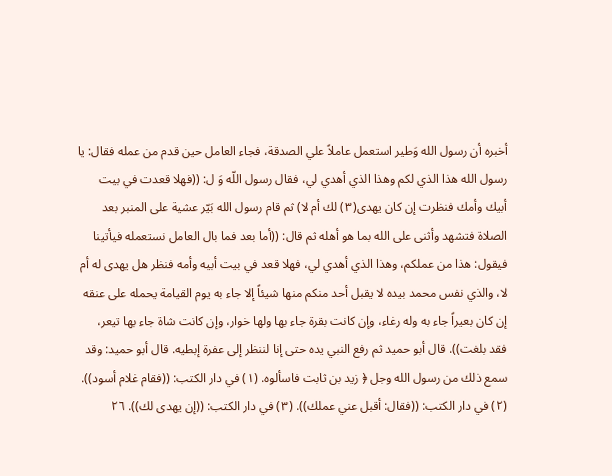أخبره أن رسول الله وَطير استعمل عاملاً علي الصدقة، فجاء العامل حين قدم من عمله فقال: يا رسول الله هذا الذي لكم وهذا الذي أهدي لي، فقال رسول اللّه وَ ل: ((فهلا قعدت في بيت أبيك وأمك فنظرت إن كان يهدى(٣) لك أم لا) ثم قام رسول الله بَيّر عشية على المنبر بعد الصلاة فتشهد وأثنى على الله بما هو أهله ثم قال: ((أما بعد فما بال العامل نستعمله فيأتينا فيقول: هذا من عملكم، وهذا الذي أهدي لي، فهلا قعد في بيت أبيه وأمه فنظر هل يهدى له أم لا، والذي نفس محمد بيده لا يقبل أحد منكم منها شيئاً إلا جاء به يوم القيامة يحمله على عنقه إن كان بعيراً جاء به وله رغاء، وإن كانت بقرة جاء بها ولها خوار، وإن كانت شاة جاء بها تيعر، فقد بلغت)). قال أبو حميد ثم رفع النبي يده حتى إنا لننظر إلى عفرة إبطيه. قال أبو حميد: وقد سمع ذلك من رسول الله وجل ﴿ زيد بن ثابت فاسألوه. (١) في دار الكتب: ((فقام غلام أسود)). (٢) في دار الكتب: ((فقال: أقبل عني عملك)). (٣) في دار الكتب: ((إن يهدى لك)). ٢٦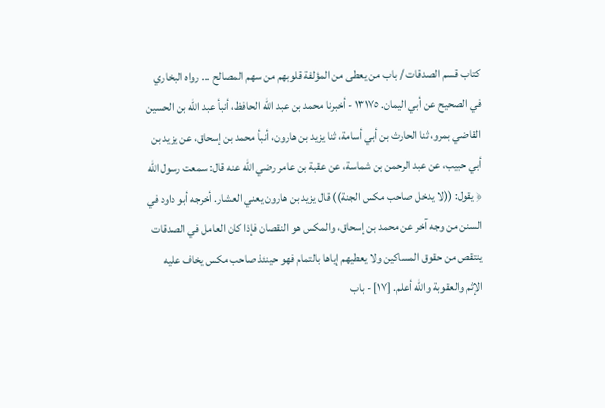كتاب قسم الصدقات / باب من يعطى من المؤلفة قلوبهم من سهم المصالح ... رواه البخاري في الصحيح عن أبي اليمان. ١٣١٧٥ - أخبرنا محمد بن عبد الله الحافظ، أنبأ عبد الله بن الحسين القاضي بمرو، ثنا الحارث بن أبي أسامة، ثنا يزيد بن هارون، أنبأ محمد بن إسحاق، عن يزيد بن أبي حبيب، عن عبد الرحمن بن شماسة، عن عقبة بن عامر رضي الله عنه قال: سمعت رسول الله ﴿ يقول: ((لا يدخل صاحب مكس الجنة)) قال يزيد بن هارون يعني العشار. أخرجه أبو داود في السنن من وجه آخر عن محمد بن إسحاق، والمكس هو النقصان فإذا كان العامل في الصدقات ينتقص من حقوق المساكين ولا يعطيهم إياها بالتمام فهو حينئذ صاحب مكس يخاف عليه الإثم والعقوبة والله أعلم. [١٧] - باب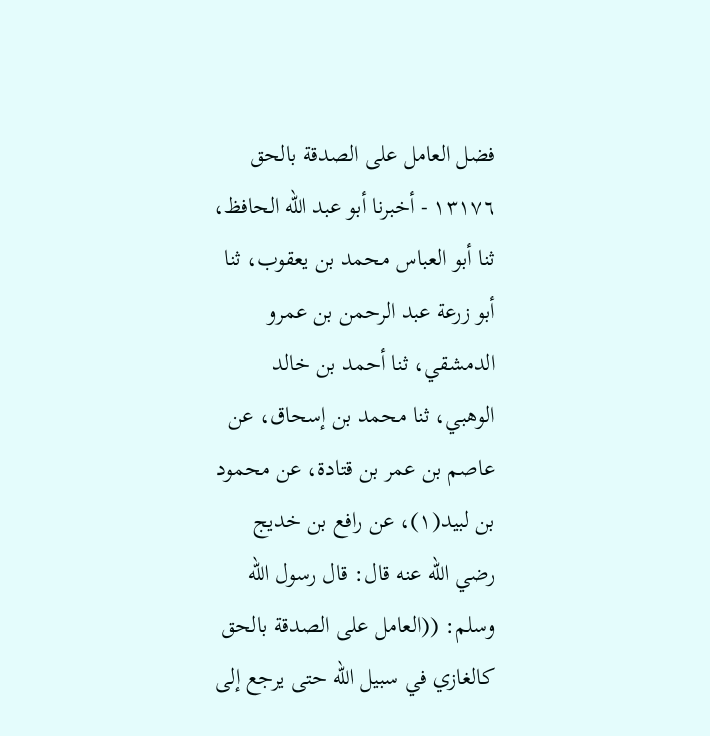فضل العامل على الصدقة بالحق ١٣١٧٦ - أخبرنا أبو عبد الله الحافظ، ثنا أبو العباس محمد بن يعقوب، ثنا أبو زرعة عبد الرحمن بن عمرو الدمشقي، ثنا أحمد بن خالد الوهبي، ثنا محمد بن إسحاق، عن عاصم بن عمر بن قتادة، عن محمود بن لبيد(١)، عن رافع بن خديج رضي الله عنه قال: قال رسول الله وسلم: ((العامل على الصدقة بالحق كالغازي في سبيل الله حتى يرجع إلى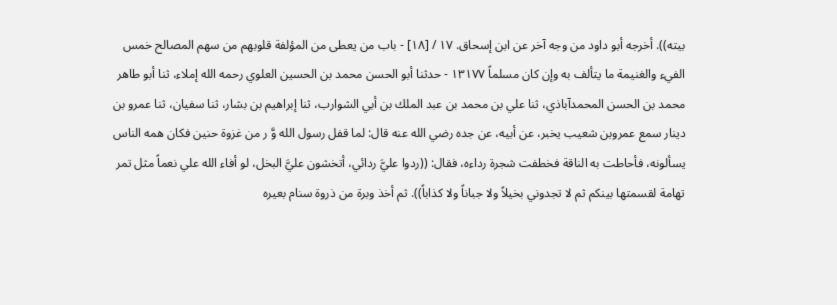بيته)). أخرجه أبو داود من وجه آخر عن ابن إسحاق. ١٧ / [١٨] - باب من يعطى من المؤلفة قلوبهم من سهم المصالح خمس الفيء والغنيمة ما يتألف به وإن كان مسلماً ١٣١٧٧ - حدثنا أبو الحسن محمد بن الحسين العلوي رحمه الله إملاء، ثنا أبو طاهر محمد بن الحسن المحمدآباذي، ثنا علي بن محمد بن عبد الملك بن أبي الشوارب، ثنا إبراهيم بن بشار، ثنا سفيان، ثنا عمرو بن دينار سمع عمروبن شعيب يخبر، عن أبيه، عن جده رضي الله عنه قال: لما قفل رسول الله وَّ ر من غزوة حنين فكان همه الناس يسألونه، فأحاطت به الناقة فخطفت شجرة رداءه، فقال: ((ردوا عليَّ ردائي، أتخشون عليَّ البخل، لو أفاء الله علي نعماً مثل تمر تهامة لقسمتها بينكم ثم لا تجدوني بخيلاً ولا جباناً ولا كذاباً)). ثم أخذ وبرة من ذروة سنام بعيره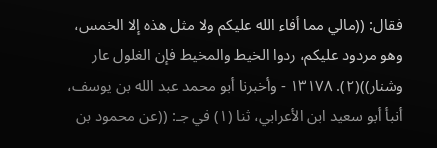فقال: ((مالي مما أفاء الله عليكم ولا مثل هذه إلا الخمس، وهو مردود عليكم، ردوا الخيط والمخيط فإن الغلول عار وشنار))(٢). ١٣١٧٨ - وأخبرنا أبو محمد عبد الله بن يوسف، أنبأ أبو سعيد ابن الأعرابي، ثنا (١) في جـ: ((عن محمود بن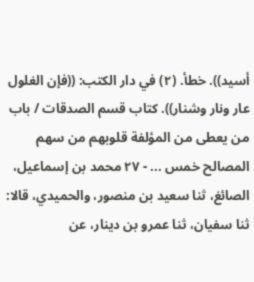أسيد)). خطأ. (٢) في دار الكتب: ((فإن الغلول عار ونار وشنار)). كتاب قسم الصدقات / باب من يعطى من المؤلفة قلوبهم من سهم المصالح خمس ... - ٢٧ محمد بن إسماعيل، الصائغ، ثنا سعيد بن منصور، والحميدي، قالا: ثنا سفيان، ثنا عمرو بن دينار، عن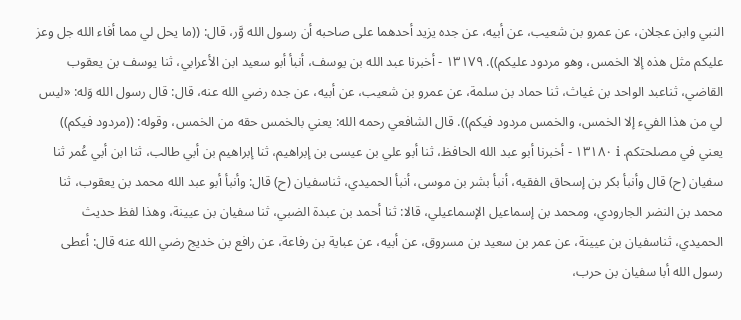النبي وابن عجلان، عن عمرو بن شعيب، عن أبيه، عن جده يزيد أحدهما على صاحبه أن رسول الله وَّر، قال: ((ما يحل لي مما أفاء الله جل وعز عليكم مثل هذه إلا الخمس، وهو مردود علیکم)). ١٣١٧٩ - أخبرنا عبد الله بن يوسف، أنبأ أبو سعيد ابن الأعرابي، ثنا يوسف بن يعقوب القاضي، ثناعبد الواحد بن غياث، ثنا حماد بن سلمة، عن عمرو بن شعيب، عن أبيه، عن جده رضي الله عنه، قال: قال رسول الله وَله: «ليس لي من هذا الفيء إلا الخمس، والخمس مردود فیکم)). قال الشافعي رحمه الله: يعني بالخمس حقه من الخمس، وقوله: ((مردود فيكم)) يعني في مصلحتكم. i ١٣١٨٠ - أخبرنا أبو عبد الله الحافظ، ثنا أبو علي بن عيسى بن إبراهيم، ثنا إبراهيم بن أبي طالب، ثنا ابن أبي عُمر ثنا سفيان (ح) قال وأنبأ بكر بن إسحاق الفقيه، أنبأ بشر بن موسى، أنبأ الحميدي، ثناسفيان (ح) قال: وأنبأ أبو عبد الله محمد بن يعقوب، ثنا محمد بن النضر الجارودي، ومحمد بن إسماعيل الإسماعيلي، قالا: ثنا أحمد بن عبدة الضبي، ثنا سفيان بن عيينة، وهذا لفظ حديث الحميدي، ثناسفيان بن عيينة، عن عمر بن سعيد بن مسروق، عن أبيه، عن عباية بن رفاعة، عن رافع بن خديج رضي الله عنه قال: أعطى رسول الله أبا سفيان بن حرب،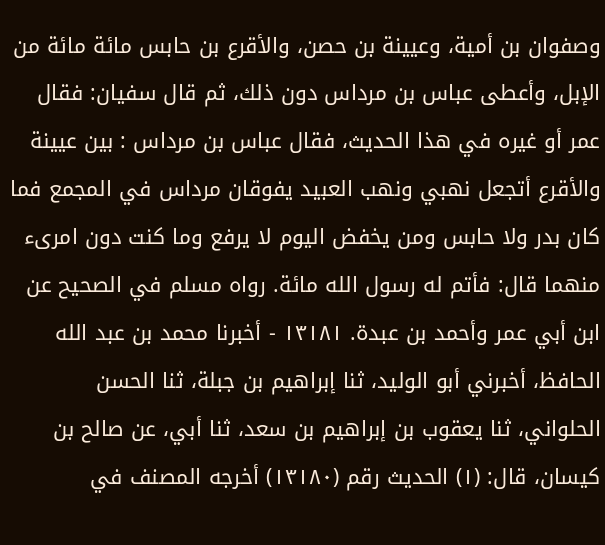وصفوان بن أمية، وعيينة بن حصن، والأقرع بن حابس مائة مائة من الإبل، وأعطى عباس بن مرداس دون ذلك، ثم قال سفيان: فقال عمر أو غيره في هذا الحديث، فقال عباس بن مرداس : بين عيينة والأقرع أتجعل نهبي ونهب العبيد يفوقان مرداس في المجمع فما كان بدر ولا حابس ومن يخفض اليوم لا يرفع وما كنت دون امرىء منهما قال: فأتم له رسول الله مائة. رواه مسلم في الصحيح عن ابن أبي عمر وأحمد بن عبدة. ١٣١٨١ - أخبرنا محمد بن عبد الله الحافظ، أخبرني أبو الوليد، ثنا إبراهيم بن جبلة، ثنا الحسن الحلواني، ثنا يعقوب بن إبراهيم بن سعد، ثنا أبي، عن صالح بن كيسان، قال: (١) الحديث رقم (١٣١٨٠) أخرجه المصنف في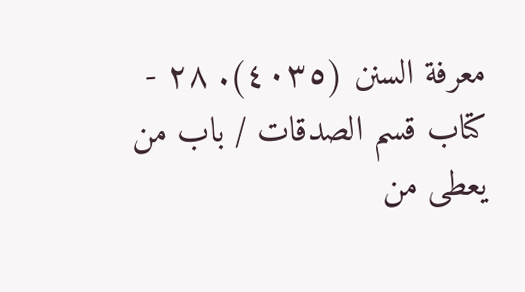معرفة السنن (٤٠٣٥). ٢٨ - كتاب قسم الصدقات / باب من يعطى من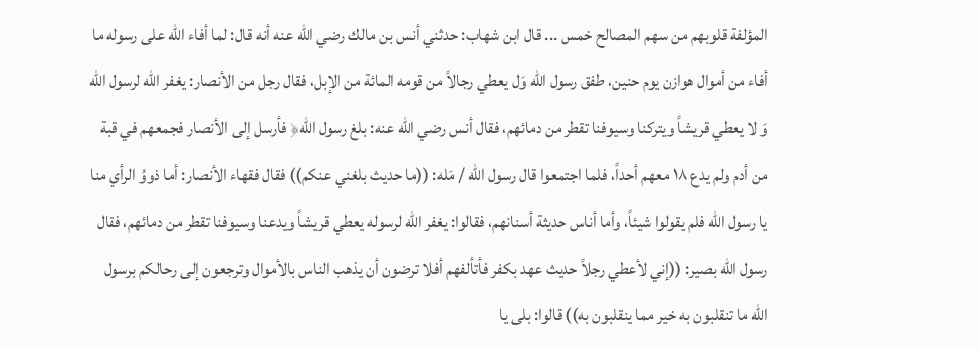المؤلفة قلوبهم من سهم المصالح خمس ... قال ابن شهاب: حدثني أنس بن مالك رضي الله عنه أنه قال: لما أفاء الله على رسوله ما أفاء من أموال هوازن يوم حنين، طفق رسول الله وَل يعطي رجالاً من قومه المائة من الإبل، فقال رجل من الأنصار: يغفر الله لرسول الله وَ لا يعطي قريشاً ويتركنا وسيوفنا تقطر من دمائهم، فقال أنس رضي الله عنه: بلغ رسول الله﴿ فأرسل إلى الأنصار فجمعهم في قبة من أدم ولم يدع ١٨ معهم أحداً، فلما اجتمعوا قال رسول الله / مَله: ((ما حديث بلغني عنكم)) فقال فقهاء الأنصار: أما ذووُ الرأي منا يا رسول الله فلم يقولوا شيئاً، وأما أناس حديثة أسنانهم، فقالوا: يغفر الله لرسوله يعطي قريشاً ويدعنا وسيوفنا تقطر من دمائهم، فقال رسول الله بصير: ((إني لأعطي رجلاً حديث عهد بكفر فأتألفهم أفلا ترضون أن يذهب الناس بالأموال وترجعون إلى رحالكم برسول الله ما تنقلبون به خير مما ينقلبون به)) قالوا: بلى يا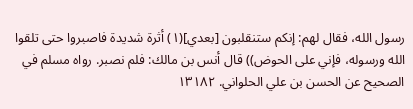رسول الله، فقال لهم: إنكم ستنقلبون [بعدي](١) أثرة شديدة فاصبروا حتى تلقوا الله ورسوله، فإني على الحوض)) قال أنس بن مالك: فلم نصبر. رواه مسلم في الصحيح عن الحسن بن علي الحلواني. ١٣١٨٢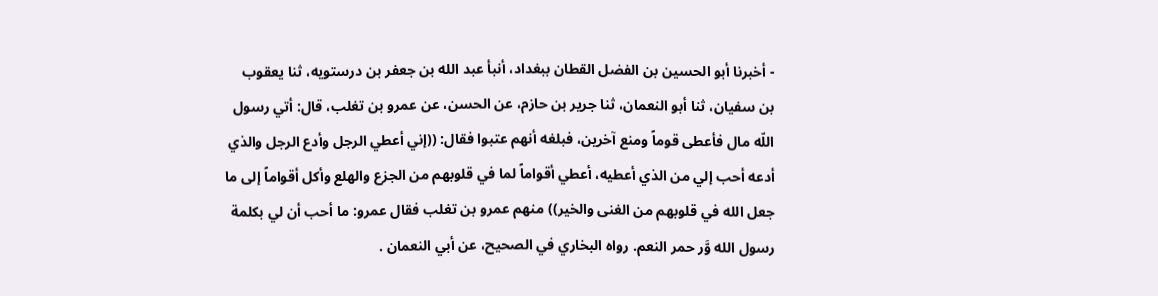- أخبرنا أبو الحسين بن الفضل القطان ببغداد، أنبأ عبد الله بن جعفر بن درستويه، ثنا يعقوب بن سفيان، ثنا أبو النعمان، ثنا جرير بن حازم، عن الحسن، عن عمرو بن تغلب، قال: أتي رسول اللّه مال فأعطى قوماً ومنع آخرين، فبلغه أنهم عتبوا فقال: ((إني أعطي الرجل وأدع الرجل والذي أدعه أحب إلي من الذي أعطيه، أعطي أقواماً لما في قلوبهم من الجزع والهلع وأكل أقواماً إلى ما جعل الله في قلوبهم من الغنى والخير)) منهم عمرو بن تغلب فقال عمرو: ما أحب أن لي بكلمة رسول الله وَّر حمر النعم. رواه البخاري في الصحيح، عن أبي النعمان .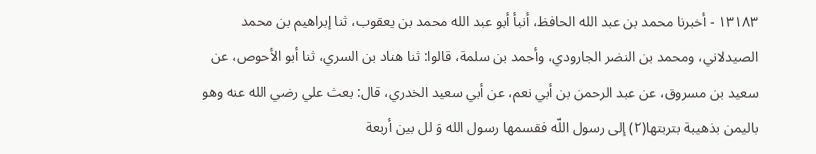١٣١٨٣ - أخبرنا محمد بن عبد الله الحافظ، أنبأ أبو عبد الله محمد بن يعقوب، ثنا إبراهيم بن محمد الصيدلاني، ومحمد بن النضر الجارودي، وأحمد بن سلمة، قالوا: ثنا هناد بن السري، ثنا أبو الأحوص، عن سعيد بن مسروق، عن عبد الرحمن بن أبي نعم، عن أبي سعيد الخدري، قال: بعث علي رضي الله عنه وهو باليمن بذهيبة بتربتها(٢) إلى رسول اللّه فقسمها رسول الله وَ لل بين أربعة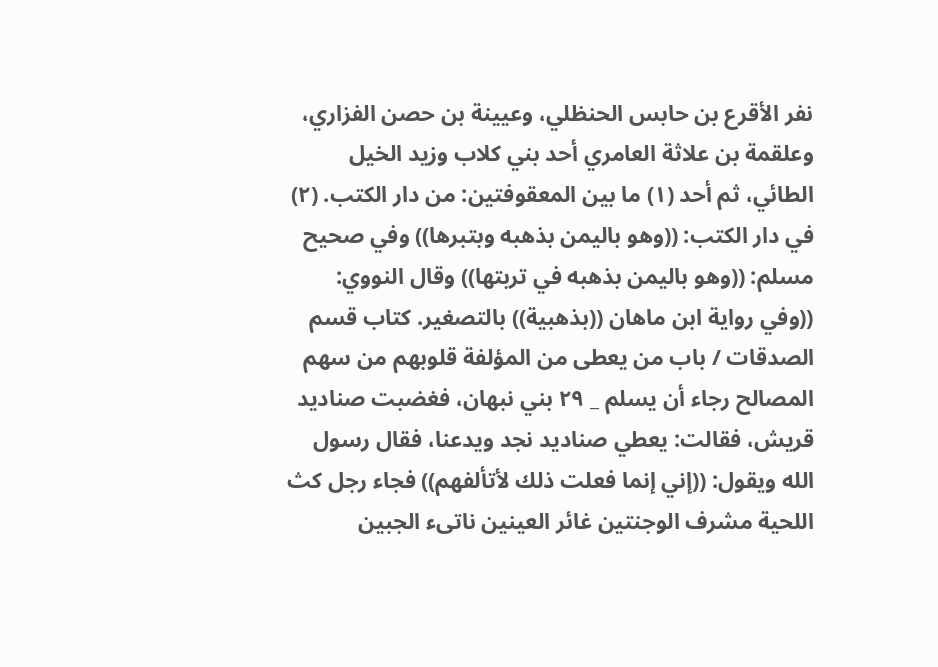نفر الأقرع بن حابس الحنظلي، وعيينة بن حصن الفزاري، وعلقمة بن علاثة العامري أحد بني كلاب وزيد الخيل الطائي، ثم أحد (١) ما بين المعقوفتين: من دار الكتب. (٢) في دار الكتب: ((وهو باليمن بذهبه وبتبرها)) وفي صحيح مسلم: ((وهو باليمن بذهبه في تربتها)) وقال النووي: ((وفي رواية ابن ماهان ((بذهبية)) بالتصغير. كتاب قسم الصدقات / باب من يعطى من المؤلفة قلوبهم من سهم المصالح رجاء أن يسلم _ ٢٩ بني نبهان، فغضبت صناديد قريش، فقالت: يعطي صناديد نجد ويدعنا، فقال رسول الله ويقول: ((إني إنما فعلت ذلك لأتألفهم)) فجاء رجل كث اللحية مشرف الوجنتين غائر العينين ناتىء الجبين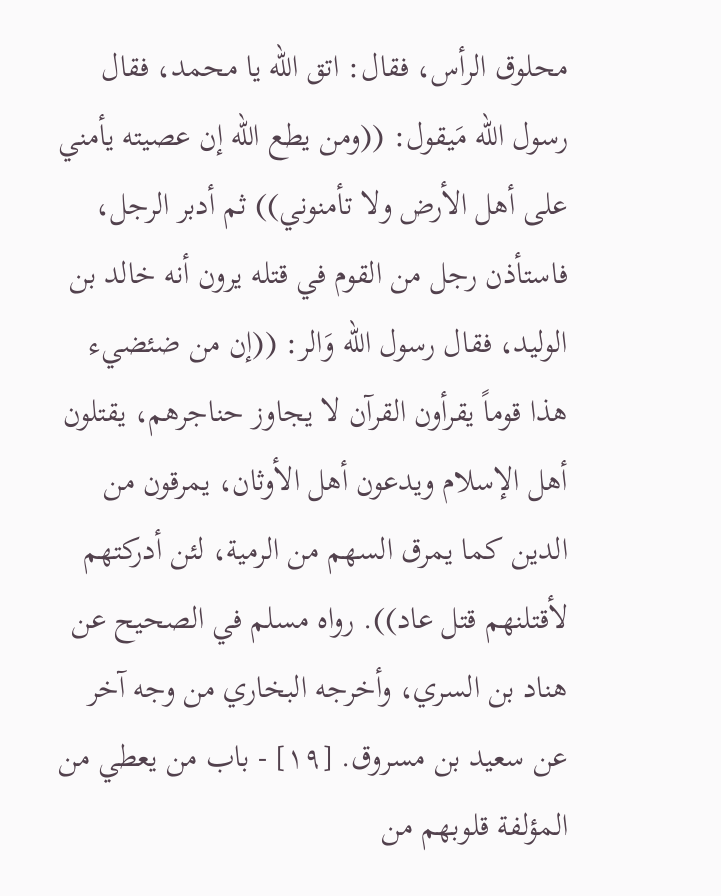محلوق الرأس، فقال: اتق الله يا محمد، فقال رسول الله مَيقول: ((ومن يطع الله إن عصيته يأمني على أهل الأرض ولا تأمنوني)) ثم أدبر الرجل، فاستأذن رجل من القوم في قتله يرون أنه خالد بن الوليد، فقال رسول الله وَالر: ((إن من ضئضيء هذا قوماً يقرأون القرآن لا يجاوز حناجرهم، يقتلون أهل الإسلام ويدعون أهل الأوثان، يمرقون من الدين كما يمرق السهم من الرمية، لئن أدركتهم لأقتلنهم قتل عاد)). رواه مسلم في الصحيح عن هناد بن السري، وأخرجه البخاري من وجه آخر عن سعید بن مسروق. [١٩] - باب من يعطي من المؤلفة قلوبهم من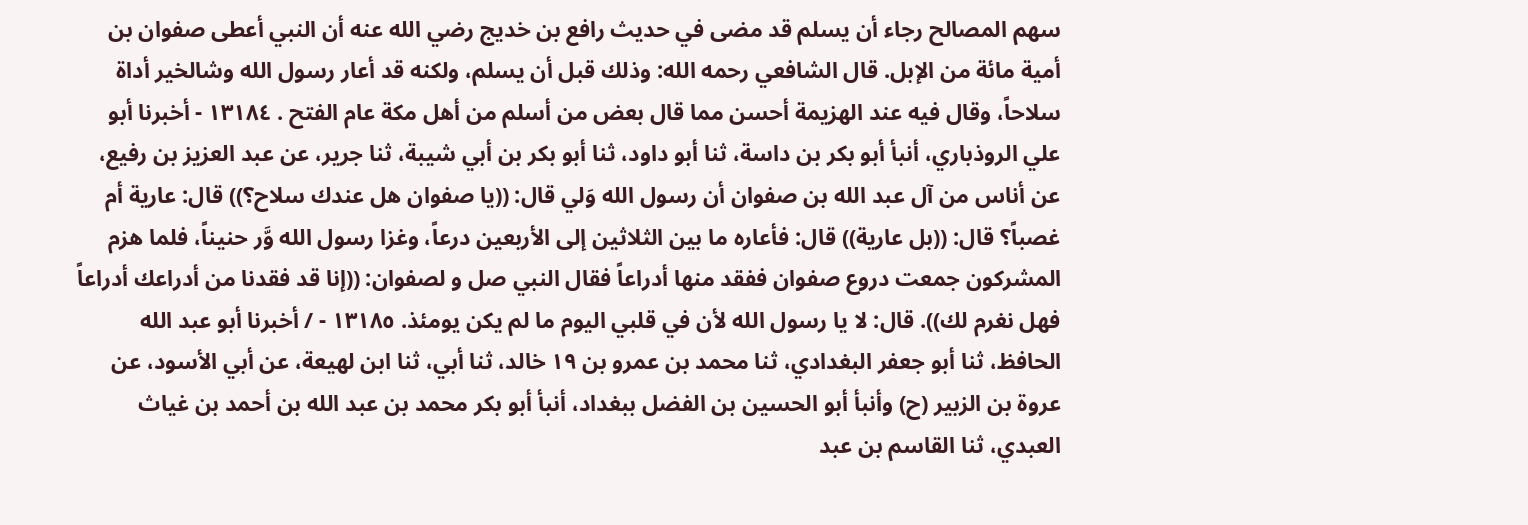سهم المصالح رجاء أن يسلم قد مضى في حديث رافع بن خديج رضي الله عنه أن النبي أعطى صفوان بن أمية مائة من الإبل. قال الشافعي رحمه الله: وذلك قبل أن يسلم، ولكنه قد أعار رسول الله وشالخير أداة سلاحاً، وقال فيه عند الهزيمة أحسن مما قال بعض من أسلم من أهل مكة عام الفتح . ١٣١٨٤ - أخبرنا أبو علي الروذباري، أنبأ أبو بكر بن داسة، ثنا أبو داود، ثنا أبو بكر بن أبي شيبة، ثنا جرير، عن عبد العزيز بن رفيع، عن أناس من آل عبد الله بن صفوان أن رسول الله وَلي قال: ((يا صفوان هل عندك سلاح؟)) قال: عارية أم غصباً؟ قال: ((بل عارية)) قال: فأعاره ما بين الثلاثين إلى الأربعين درعاً، وغزا رسول الله وَّر حنيناً، فلما هزم المشركون جمعت دروع صفوان ففقد منها أدراعاً فقال النبي صل و لصفوان: ((إنا قد فقدنا من أدراعك أدراعاً فهل نغرم لك)). قال: لا يا رسول الله لأن في قلبي اليوم ما لم يكن يومئذ. ١٣١٨٥ - / أخبرنا أبو عبد الله الحافظ، ثنا أبو جعفر البغدادي، ثنا محمد بن عمرو بن ١٩ خالد، ثنا أبي، ثنا ابن لهيعة، عن أبي الأسود، عن عروة بن الزبير (ح) وأنبأ أبو الحسين بن الفضل ببغداد، أنبأ أبو بكر محمد بن عبد الله بن أحمد بن غياث العبدي، ثنا القاسم بن عبد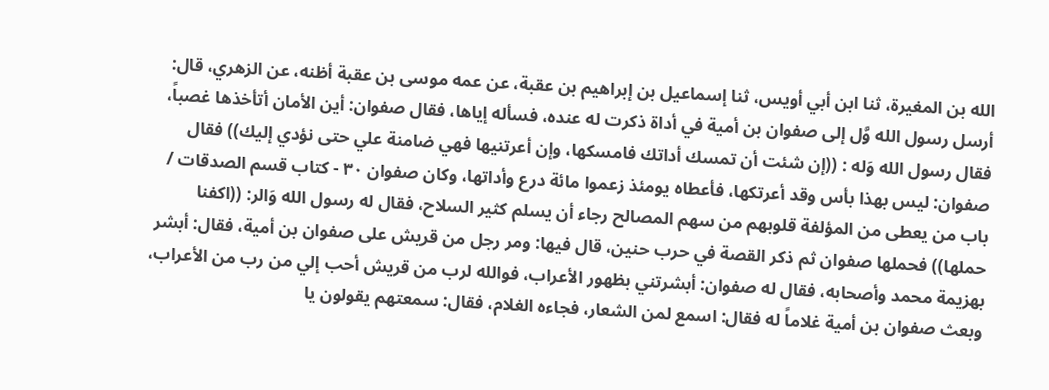الله بن المغيرة، ثنا ابن أبي أويس، ثنا إسماعيل بن إبراهيم بن عقبة، عن عمه موسى بن عقبة أظنه، عن الزهري، قال: أرسل رسول الله وَّل إلى صفوان بن أمية في أداة ذكرت له عنده، فسأله إياها، فقال صفوان: أين الأمان أتأخذها غصباً، فقال رسول الله وَله : ((إن شئت أن تمسك أداتك فامسكها، وإن أعرتنيها فهي ضامنة علي حتى نؤدي إليك)) فقال صفوان: ليس بهذا بأس وقد أعرتكها، فأعطاه يومئذ زعموا مائة درع وأداتها، وكان صفوان ٣٠ - كتاب قسم الصدقات / باب من يعطى من المؤلفة قلوبهم من سهم المصالح رجاء أن يسلم كثير السلاح، فقال له رسول الله وَالر: ((اكفنا حملها)) فحملها صفوان ثم ذكر القصة في حرب حنين، قال فيها: ومر رجل من قريش على صفوان بن أمية، فقال: أبشر بهزيمة محمد وأصحابه، فقال له صفوان: أبشرتني بظهور الأعراب، فوالله لرب من قريش أحب إلي من رب من الأعراب، وبعث صفوان بن أمية غلاماً له فقال: اسمع لمن الشعار، فجاءه الغلام، فقال: سمعتهم يقولون يا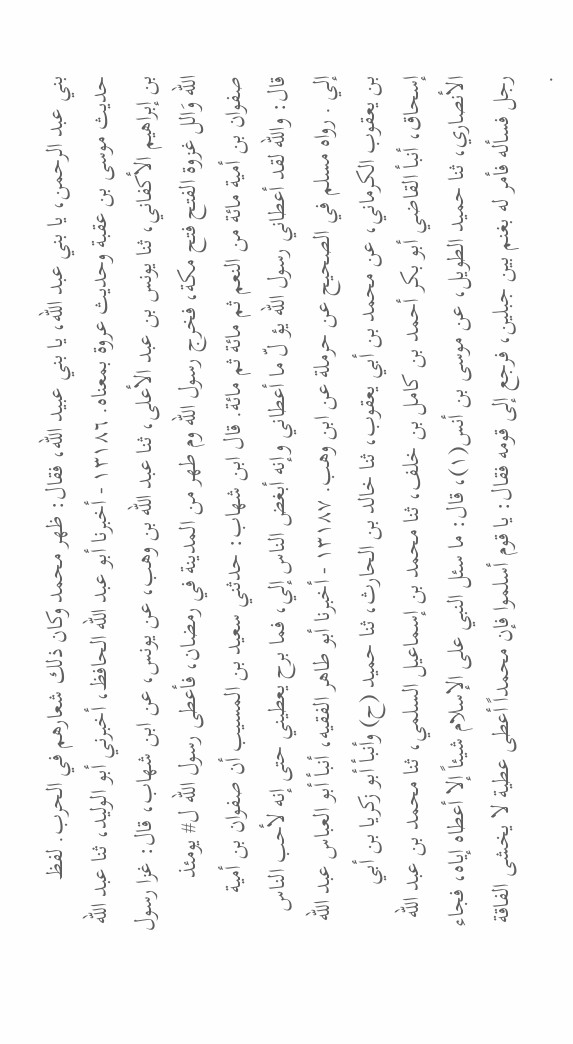بني عبد الرحمن، يا بني عبد الله، يا بني عبيد الله، فقال: ظهر محمد وكان ذلك شعارهم في الحرب. لفظ حديث موسى بن عقبة وحديث عروة بمعناه. ١٣١٨٦ - أخبرنا أبو عبد الله الحافظ، أخبرني أبو الوليد، ثنا عبد الله بن إبراهيم الأكفاني، ثنا يونس بن عبد الأعلى، ثنا عبد الله بن وهب، عن يونس، عن ابن شهاب، قال: غزا رسول الله وَالل غزوة الفتح فتح مكة، فخرج رسول الله وم طهر من المدينة في رمضان، فأعطى رسول اللّه ل# يومئذ صفوان بن أمية مائة من النعم ثم مائة ثم مائة. قال ابن شهاب: حدثني سعيد بن المسيب أن صفوان بن أمية قال: والله لقد أعطاني رسول الله يؤ لّ ما أعطاني وإنه أبغض الناس إلي، فما برح يعطيني حتى إنه لأحب الناس إلي . رواه مسلم في الصحيح عن حرملة عن ابن وهب. ١٣١٨٧ - أخبرنا أبو طاهر الفقيه، أنبأ أبو العباس عبد الله بن يعقوب الكرماني، عن محمد بن أبي يعقوب، ثنا خالد بن الحارث، ثنا حميد (ح) وأنبأ أبو زكريا بن أبي إسحاق، أنبأ القاضي أبو بكر أحمد بن كامل بن خلف، ثنا محمد بن إسماعيل السلمي، ثنا محمد بن عبد الله الأنصاري، ثنا حميد الطويل، عن موسى بن أنس(١)، قال: ما سئل النبي على الإسلام شيئاً إلا أعطاه إياه، فجاء رجل فسأله فأمر له بغنم بين جبلين، فرجع إلى قومه فقال: يا قوم أسلموا فإن محمداً أعطى عطية لا يخشى الفاقة .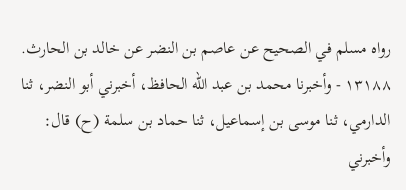رواه مسلم في الصحيح عن عاصم بن النضر عن خالد بن الحارث. ١٣١٨٨ - وأخبرنا محمد بن عبد الله الحافظ، أخبرني أبو النضر، ثنا الدارمي، ثنا موسى بن إسماعيل، ثنا حماد بن سلمة (ح) قال: وأخبرني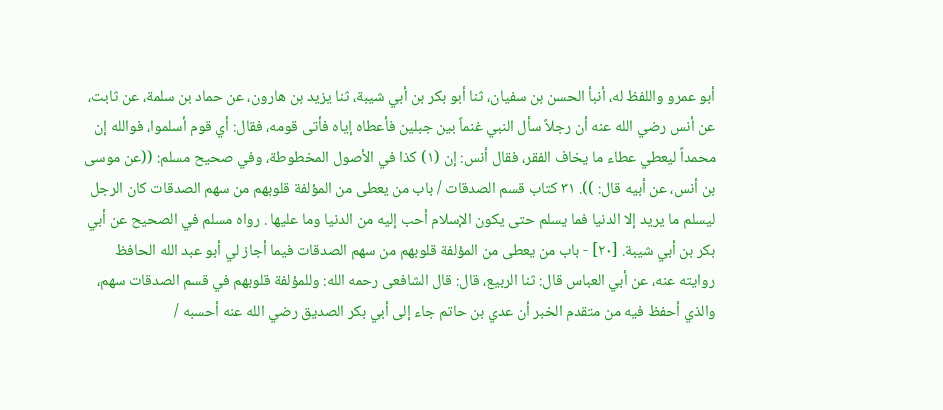أبو عمرو واللفظ له، أنبأ الحسن بن سفيان، ثنا أبو بكر بن أبي شيبة، ثنا يزيد بن هارون، عن حماد بن سلمة، عن ثابت، عن أنس رضي الله عنه أن رجلاً سأل النبي غنماً بين جبلين فأعطاه إياه فأتى قومه، فقال: أي قوم أسلموا، فوالله إن محمداً ليعطي عطاء ما يخاف الفقر، فقال أنس: إن (١) كذا في الأصول المخطوطة، وفي صحيح مسلم: ((عن موسى بن أنس، عن أبيه قال: )). ٣١ كتاب قسم الصدقات / باب من يعطى من المؤلفة قلوبهم من سهم الصدقات كان الرجل ليسلم ما يريد إلا الدنيا فما يسلم حتى يكون الإسلام أحب إليه من الدنيا وما عليها . رواه مسلم في الصحيح عن أبي بكر بن أبي شيبة. [٢٠] - باب من يعطى من المؤلفة قلوبهم من سهم الصدقات فيما أجاز لي أبو عبد الله الحافظ روايته عنه، عن أبي العباس قال: ثنا الربيع، قال: قال الشافعى رحمه الله: وللمؤلفة قلوبهم في قسم الصدقات سهم، والذي أحفظ فيه من متقدم الخبر أن عدي بن حاتم جاء إلى أبي بكر الصديق رضي الله عنه أحسبه /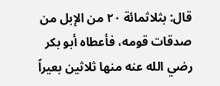قال: بثلاثمائة ٢٠ من الإبل من صدقات قومه، فأعطاه أبو بكر رضي الله عنه منها ثلاثين بعيراً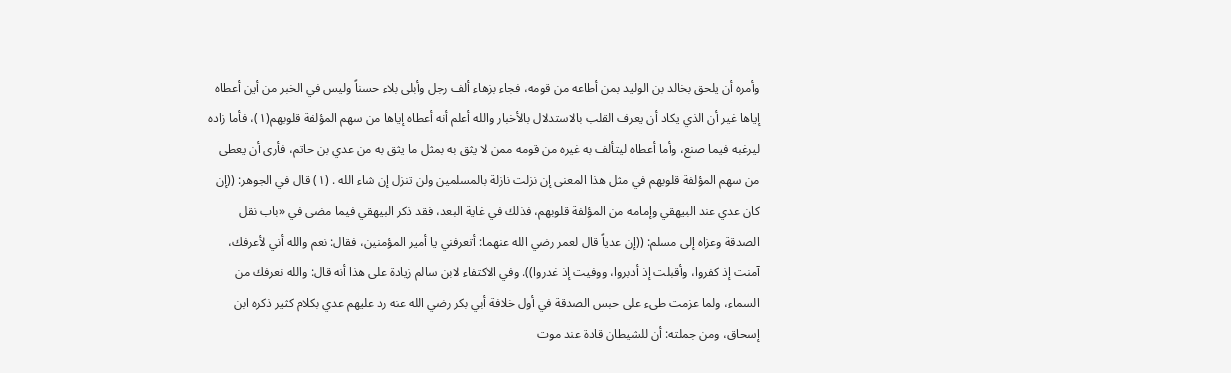وأمره أن يلحق بخالد بن الوليد بمن أطاعه من قومه، فجاء بزهاء ألف رجل وأبلى بلاء حسناً وليس في الخبر من أين أعطاه إياها غير أن الذي يكاد أن يعرف القلب بالاستدلال بالأخبار والله أعلم أنه أعطاه إياها من سهم المؤلفة قلوبهم(١)، فأما زاده ليرغبه فيما صنع، وأما أعطاه ليتألف به غيره من قومه ممن لا يثق به بمثل ما يثق به من عدي بن حاتم، فأرى أن يعطى من سهم المؤلفة قلوبهم في مثل هذا المعنى إن نزلت نازلة بالمسلمين ولن تنزل إن شاء الله . (١) قال في الجوهر: ((إن كان عدي عند البيهقي وإمامه من المؤلفة قلوبهم، فذلك في غاية البعد، فقد ذكر البيهقي فيما مضى في «باب نقل الصدقة وعزاه إلى مسلم: ((إن عدياً قال لعمر رضي الله عنهما: أتعرفني يا أمير المؤمنين، فقال: نعم والله أني لأعرفك، آمنت إذ كفروا، وأقبلت إذ أدبروا، ووفيت إذ غدروا)). وفي الاكتفاء لابن سالم زيادة على هذا أنه قال: والله نعرفك من السماء، ولما عزمت طىء على حبس الصدقة في أول خلافة أبي بكر رضي الله عنه رد عليهم عدي بكلام كثير ذكره ابن إسحاق، ومن جملته: أن للشيطان قادة عند موت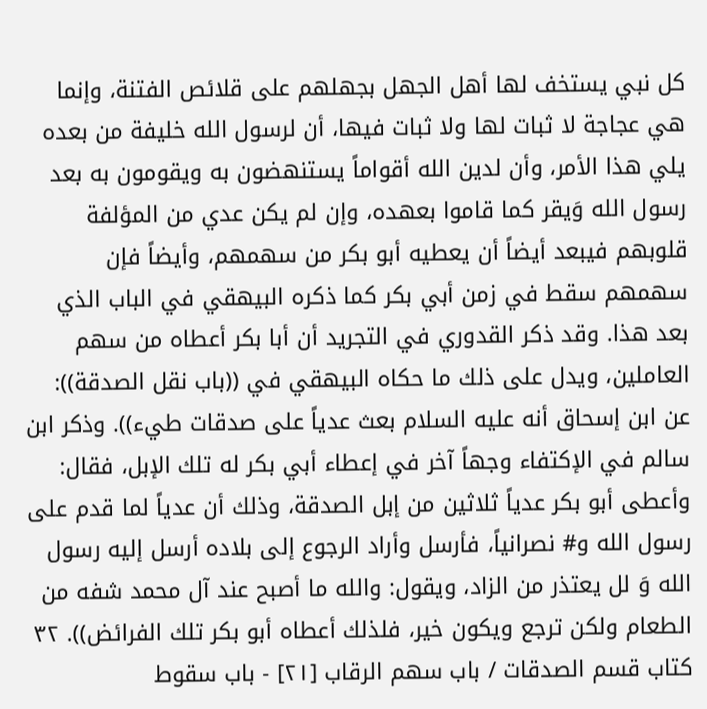كل نبي يستخف لها أهل الجهل بجهلهم على قلائص الفتنة، وإنما هي عجاجة لا ثبات لها ولا ثبات فيها، أن لرسول الله خليفة من بعده يلي هذا الأمر، وأن لدين الله أقواماً يستنهضون به ويقومون به بعد رسول الله وَيقر كما قاموا بعهده، وإن لم يكن عدي من المؤلفة قلوبهم فيبعد أيضاً أن يعطيه أبو بكر من سهمهم، وأيضاً فإن سهمهم سقط في زمن أبي بكر كما ذكره البيهقي في الباب الذي بعد هذا. وقد ذكر القدوري في التجريد أن أبا بكر أعطاه من سهم العاملين، ويدل على ذلك ما حكاه البيهقي في ((باب نقل الصدقة)): عن ابن إسحاق أنه عليه السلام بعث عدياً على صدقات طيء)). وذكر ابن سالم في الإكتفاء وجهاً آخر في إعطاء أبي بكر له تلك الإبل، فقال: وأعطى أبو بكر عدياً ثلاثين من إبل الصدقة، وذلك أن عدياً لما قدم على رسول الله و# نصرانياً، فأرسل وأراد الرجوع إلى بلاده أرسل إليه رسول الله وَ لل يعتذر من الزاد، ويقول: والله ما أصبح عند آل محمد شفه من الطعام ولكن ترجع ويكون خير، فلذلك أعطاه أبو بكر تلك الفرائض)). ٣٢ كتاب قسم الصدقات / باب سهم الرقاب [٢١] - باب سقوط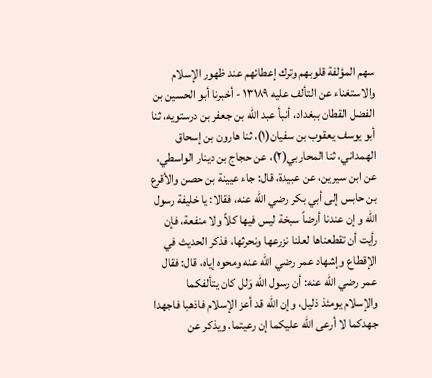سهم المؤلفة قلوبهم وترك إعطائهم عند ظهور الإسلام والاستغناء عن التألف عليه ١٣١٨٩ - أخبرنا أبو الحسين بن الفضل القطان ببغداد، أنبأ عبد الله بن جعفر بن درستويه، ثنا أبو يوسف يعقوب بن سفيان(١)، ثنا هارون بن إسحاق الهمداني، ثنا المحاربي(٢)، عن حجاج بن دينار الواسطي، عن ابن سيرين، عن عبيدة، قال: جاء عيينة بن حصن والأقرع بن حابس إلى أبي بكر رضي الله عنه، فقالا: يا خليفة رسول الله و إن عندنا أرضاً سبخة ليس فيها كلاً ولا منفعة، فإن رأيت أن تقطعناها لعلنا نزرعها ونحرثها، فذكر الحديث في الإقطاع وإشهاد عمر رضي الله عنه ومحوه إياه، قال: فقال عمر رضي الله عنه: أن رسول الله وَلل كان يتألفكما والإسلام يومئذ ذليل، وإن الله قد أعز الإسلام فاذهبا فاجهدا جهدكما لا أرعى الله عليكما إن رعيتما. ويذكر عن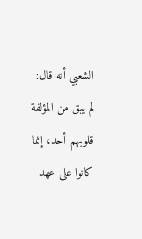الشعبي أنه قال: لم يبق من المؤلفة قلوبهم أحد، إنما كانوا على عهد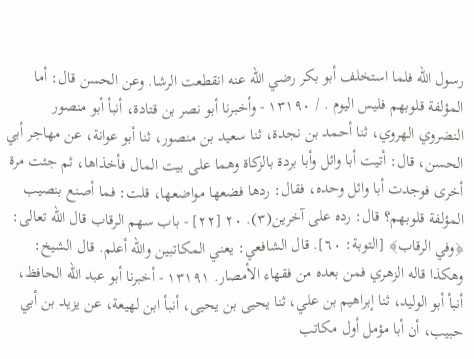رسول اللّه فلما استخلف أبو بكر رضي الله عنه انقطعت الرشا. وعن الحسن قال: أما المؤلفة قلوبهم فليس اليوم . / ١٣١٩٠ - وأخبرنا أبو نصر بن قتادة، أنبأ أبو منصور النضروي الهروي، ثنا أحمد بن نجدة، ثنا سعيد بن منصور، ثنا أبو عوانة، عن مهاجر أبي الحسن، قال: أتيت أبا وائل وأبا بردة بالزكاة وهما على بيت المال فأخذاها، ثم جئت مرة أخرى فوجدت أبا وائل وحده، فقال: ردها فضعها مواضعها، قلت: فما أصنع بنصيب المؤلفة قلوبهم؟ قال: رده على آخرين(٣). ٢٠ [٢٢] - باب سهم الرقاب قال الله تعالى: ﴿وفي الرقاب﴾ [التوبة: ٦٠]. قال الشافعي: يعني المكاتبين والله أعلم. قال الشيخ: وهكذا قاله الزهري فمن بعده من فقهاء الأمصار. ١٣١٩١ - أخبرنا أبو عبد الله الحافظ، أنبأ أبو الوليد، ثنا إبراهيم بن علي، ثنا يحيى بن يحيى، أنبأ ابن لهيعة، عن يزيد بن أبي حبيب، أن أبا مؤمل أول مكاتب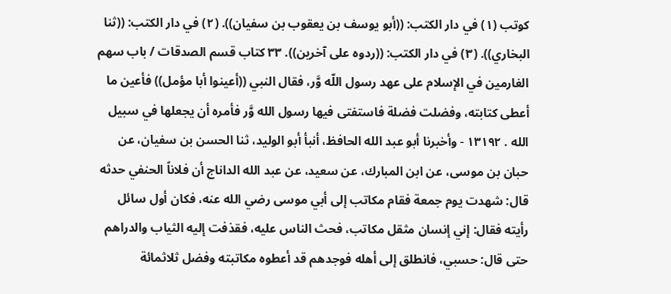كوتب (١) في دار الكتب: ((أبو يوسف بن يعقوب بن سفيان)). (٢) في دار الكتب: ((ثنا البخاري)). (٣) في دار الكتب: ((ردوه على آخرين)). ٣٣ كتاب قسم الصدقات / باب سهم الغارمين في الإسلام على عهد رسول اللّه وَّر، فقال النبي ((أعينوا أبا مؤمل)) فأعين ما أعطى كتابته، وفضلت فضلة فاستفتى فيها رسول الله وَّر فأمره أن يجعلها في سبيل الله . ١٣١٩٢ - وأخبرنا أبو عبد الله الحافظ، أنبأ أبو الوليد، ثنا الحسن بن سفيان، عن حبان بن موسى، عن ابن المبارك، عن سعيد، عن عبد الله الداناج أن فلاناً الحنفي حدثه قال: شهدت يوم جمعة فقام مكاتب إلى أبي موسى رضي الله عنه، فكان أول سائل رأيته فقال: إني إنسان مثقل مكاتب، فحث الناس عليه، فقذفت إليه الثياب والدراهم حتى قال: حسبي، فانطلق إلى أهله فوجدهم قد أعطوه مكاتبته وفضل ثلاثمائة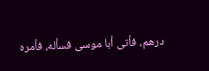درهم، فأتى أبا موسى فسأله، فأمره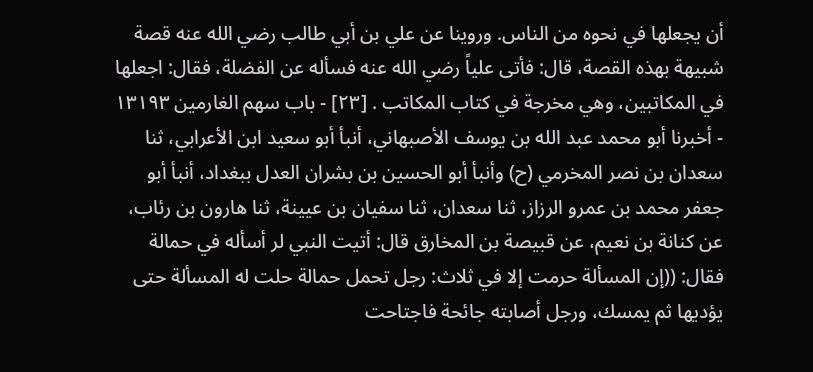أن يجعلها في نحوه من الناس. وروينا عن علي بن أبي طالب رضي الله عنه قصة شبيهة بهذه القصة، قال: فأتى علياً رضي الله عنه فسأله عن الفضلة، فقال: اجعلها في المكاتبين، وهي مخرجة في كتاب المكاتب . [٢٣] - باب سهم الغارمين ١٣١٩٣ - أخبرنا أبو محمد عبد الله بن يوسف الأصبهاني، أنبأ أبو سعيد ابن الأعرابي، ثنا سعدان بن نصر المخرمي (ح) وأنبأ أبو الحسين بن بشران العدل ببغداد، أنبأ أبو جعفر محمد بن عمرو الرزاز، ثنا سعدان، ثنا سفيان بن عيينة، ثنا هارون بن رئاب، عن كنانة بن نعيم، عن قبيصة بن المخارق قال: أتيت النبي لر أسأله في حمالة فقال: ((إن المسألة حرمت إلا في ثلاث: رجل تحمل حمالة حلت له المسألة حتى يؤديها ثم يمسك، ورجل أصابته جائحة فاجتاحت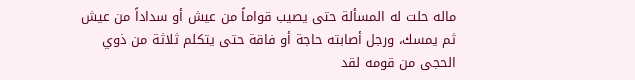ماله حلت له المسألة حتى يصيب قواماً من عيش أو سداداً من عيش ثم يمسك، ورجل أصابته حاجة أو فاقة حتى يتكلم ثلاثة من ذوي الحجى من قومه لقد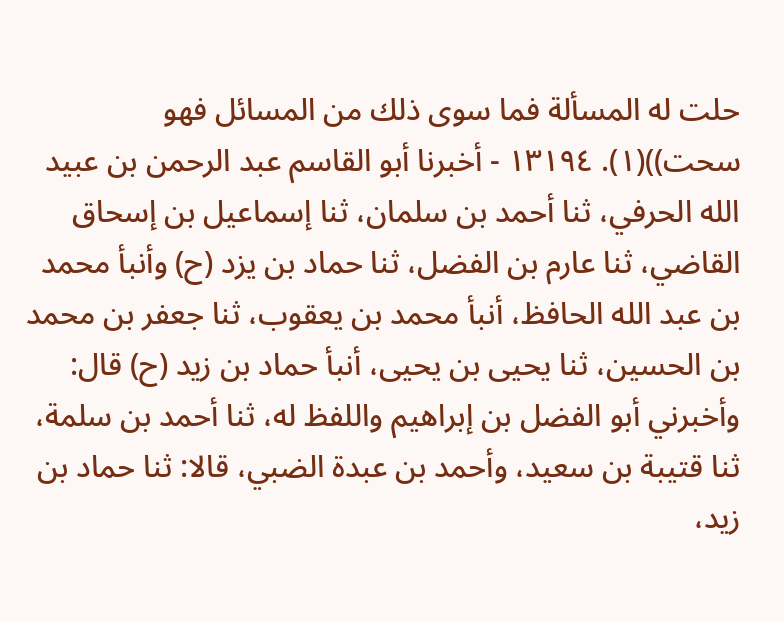حلت له المسألة فما سوى ذلك من المسائل فهو سحت))(١). ١٣١٩٤ - أخبرنا أبو القاسم عبد الرحمن بن عبيد الله الحرفي، ثنا أحمد بن سلمان، ثنا إسماعيل بن إسحاق القاضي، ثنا عارم بن الفضل، ثنا حماد بن يزد (ح) وأنبأ محمد بن عبد الله الحافظ، أنبأ محمد بن يعقوب، ثنا جعفر بن محمد بن الحسين، ثنا يحيى بن يحيى، أنبأ حماد بن زيد (ح) قال: وأخبرني أبو الفضل بن إبراهيم واللفظ له، ثنا أحمد بن سلمة، ثنا قتيبة بن سعيد، وأحمد بن عبدة الضبي، قالا: ثنا حماد بن زيد،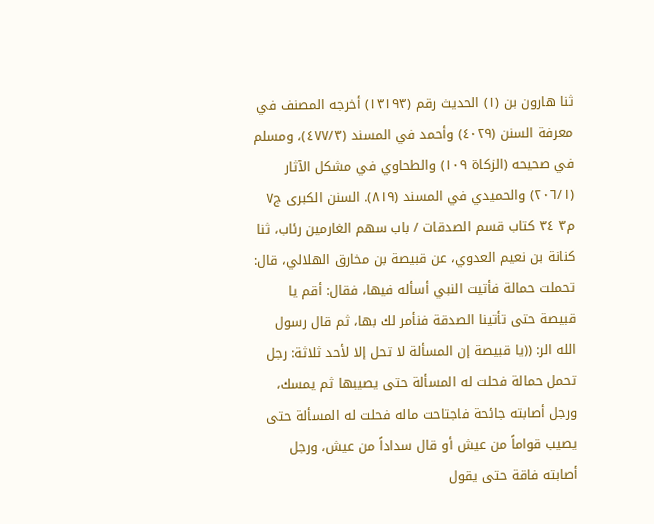ثنا هارون بن (١) الحديث رقم (١٣١٩٣) أخرجه المصنف في معرفة السنن (٤٠٢٩) وأحمد في المسند (٤٧٧/٣)، ومسلم في صحيحه (الزكاة ١٠٩) والطحاوي في مشكل الآثار (٢٠٦/١) والحميدي في المسند (٨١٩). السنن الكبرى ج٧ م٣ ٣٤ كتاب قسم الصدقات / باب سهم الغارمين رئاب، ثنا كنانة بن نعيم العدوي، عن قبيصة بن مخارق الهلالي، قال: تحملت حمالة فأتيت النبي أسأله فيها، فقال: أقم يا قبيصة حتى تأتينا الصدقة فنأمر لك بها، ثم قال رسول الله الر: ((يا قبيصة إن المسألة لا تحل إلا لأحد ثلاثة: رجل تحمل حمالة فحلت له المسألة حتى يصيبها ثم يمسك، ورجل أصابته جائحة فاجتاحت ماله فحلت له المسألة حتى يصيب قواماً من عيش أو قال سداداً من عيش، ورجل أصابته فاقة حتى يقول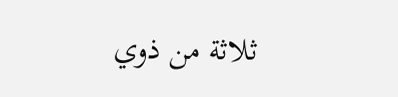ثلاثة من ذوي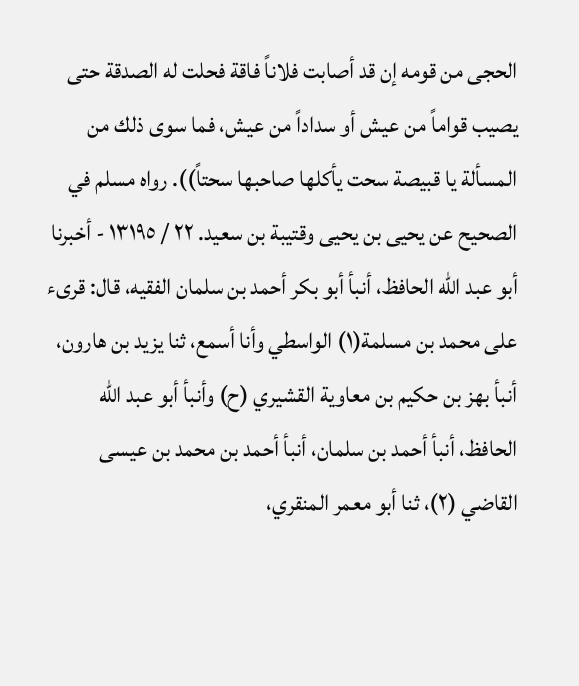الحجى من قومه إن قد أصابت فلاناً فاقة فحلت له الصدقة حتى يصيب قواماً من عيش أو سداداً من عيش، فما سوى ذلك من المسألة يا قبيصة سحت يأكلها صاحبها سحتاً)). رواه مسلم في الصحيح عن يحيى بن يحيى وقتيبة بن سعيد. ٢٢ / ١٣١٩٥ - أخبرنا أبو عبد الله الحافظ، أنبأ أبو بكر أحمد بن سلمان الفقيه، قال: قرىء على محمد بن مسلمة(١) الواسطي وأنا أسمع، ثنا يزيد بن هارون، أنبأ بهز بن حكيم بن معاوية القشيري (ح) وأنبأ أبو عبد الله الحافظ، أنبأ أحمد بن سلمان، أنبأ أحمد بن محمد بن عيسى القاضي (٢)، ثنا أبو معمر المنقري،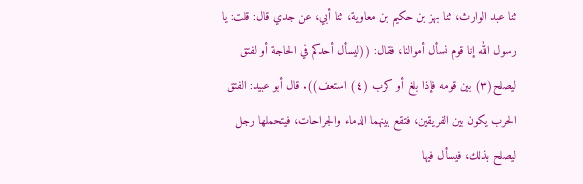ثنا عبد الوارث، ثنا بهز بن حكيم بن معاوية، ثنا أبي، عن جدي قال: قلت: يا رسول الله إنا قوم نسأل أموالنا، فقال: ((ليسأل أحدكم في الحاجة أو لفتق ليصلح(٣) بين قومه فإذا بلغ أو كرب (٤) استعف)). قال أبو عبيد: الفتق الحرب يكون بين الفريقين، فتقع بينهما الدماء والجراحات، فيتحملها رجل ليصلح بذلك، فيسأل فيها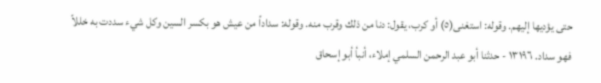حتى يؤديها إليهم. وقوله: استغنی(٥) أو کرب، يقول: دنا من ذلك وقرب منه. وقوله: سداداً من عيش هو بكسر السين وكل شيء سددت به خللاً فهو سداد. ١٣١٩٦ - حدثنا أبو عبد الرحمن السلمي إملاء، أنبأ أبو إسحاق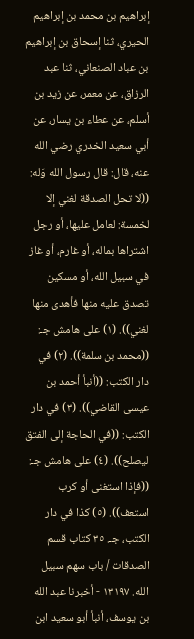إبراهيم بن محمد بن إبراهيم الحيري، ثنا إسحاق بن إبراهيم بن عباد الصنعاني، ثنا عبد الرزاق، عن معمر، عن زيد بن أسلم، عن عطاء بن يسار، عن أبي سعيد الخدري رضي الله عنه، قال: قال رسول الله وَله: ((لا تحل الصدقة لغني إلا لخمسة: لعامل عليها، أو رجل اشتراها بماله، أو غارم، أو غاز في سبيل الله، أو مسكين تصدق عليه منها فأهدى منها لغني)). (١) على هامش جـ: ((محمد بن سلمة)). (٢) في دار الكتب: ((أنبأ أحمد بن عيسى القاضي)). (٣) في دار الكتب: ((في الحاجة إلى الفتق ليصلح)). (٤) على هامش جـ: ((فإذا استغنى أو كرب استعف)). (٥) کذا في دار الكتب، جـ. ٣٥ کتاب قسم الصدقات / باب سهم سبيل الله. ١٣١٩٧ - أخبرنا عبد الله بن يوسف، أنبأ أبو سعيد ابن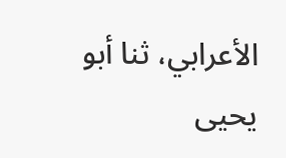الأعرابي، ثنا أبو يحيى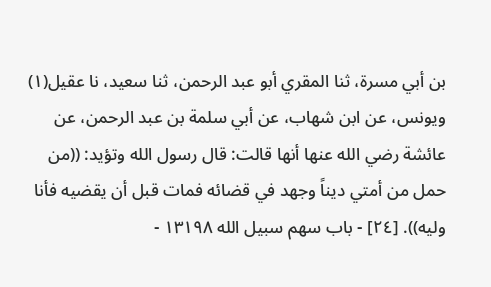بن أبي مسرة، ثنا المقري أبو عبد الرحمن، ثنا سعيد، نا عقيل(١) ويونس، عن ابن شهاب، عن أبي سلمة بن عبد الرحمن، عن عائشة رضي الله عنها أنها قالت: قال رسول الله وتؤيد: ((من حمل من أمتي ديناً وجهد في قضائه فمات قبل أن يقضيه فأنا وليه)). [٢٤] - باب سهم سبيل الله ١٣١٩٨ -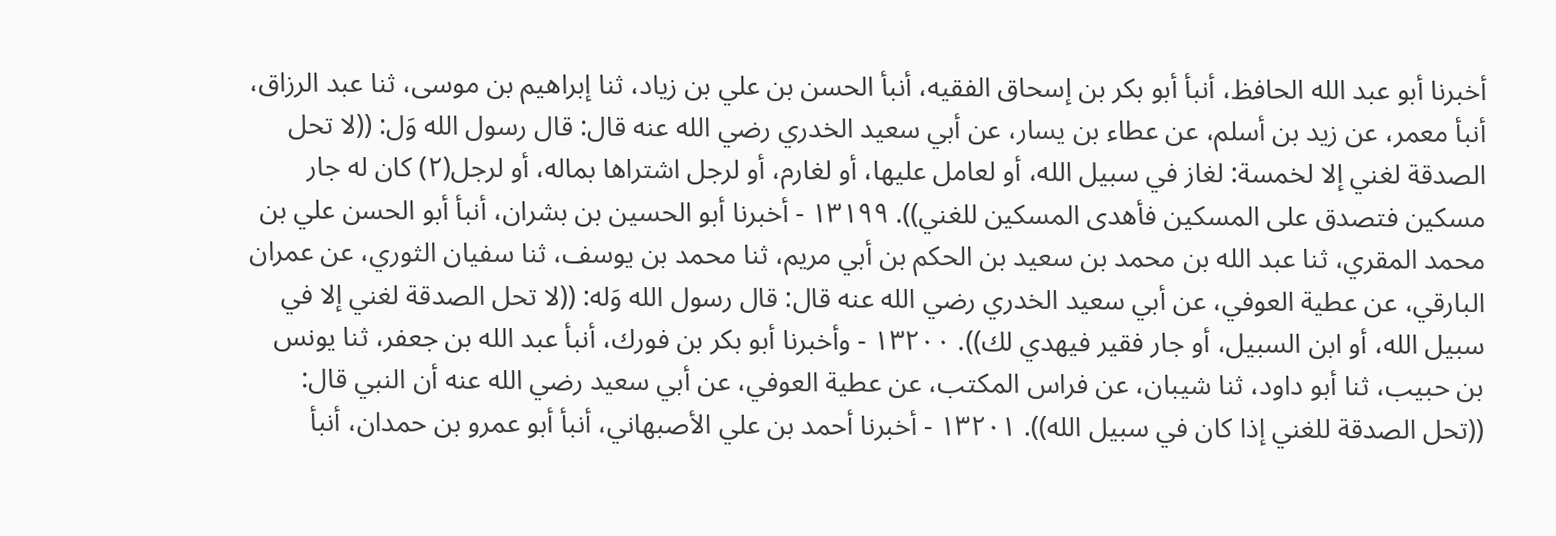أخبرنا أبو عبد الله الحافظ، أنبأ أبو بكر بن إسحاق الفقيه، أنبأ الحسن بن علي بن زياد، ثنا إبراهيم بن موسى، ثنا عبد الرزاق، أنبأ معمر، عن زيد بن أسلم، عن عطاء بن يسار، عن أبي سعيد الخدري رضي الله عنه قال: قال رسول الله وَل: ((لا تحل الصدقة لغني إلا لخمسة: لغاز في سبيل الله، أو لعامل عليها، أو لغارم، أو لرجل اشتراها بماله، أو لرجل(٢) كان له جار مسكين فتصدق على المسكين فأهدى المسكين للغني)). ١٣١٩٩ - أخبرنا أبو الحسين بن بشران، أنبأ أبو الحسن علي بن محمد المقري، ثنا عبد الله بن محمد بن سعيد بن الحكم بن أبي مريم، ثنا محمد بن يوسف، ثنا سفيان الثوري، عن عمران البارقي، عن عطية العوفي، عن أبي سعيد الخدري رضي الله عنه قال: قال رسول الله وَله: ((لا تحل الصدقة لغني إلا في سبيل الله، أو ابن السبيل، أو جار فقير فیهدي لك)). ١٣٢٠٠ - وأخبرنا أبو بكر بن فورك، أنبأ عبد الله بن جعفر، ثنا يونس بن حبيب، ثنا أبو داود، ثنا شيبان، عن فراس المكتب، عن عطية العوفي، عن أبي سعيد رضي الله عنه أن النبي قال: ((تحل الصدقة للغني إذا كان في سبيل الله)). ١٣٢٠١ - أخبرنا أحمد بن علي الأصبهاني، أنبأ أبو عمرو بن حمدان، أنبأ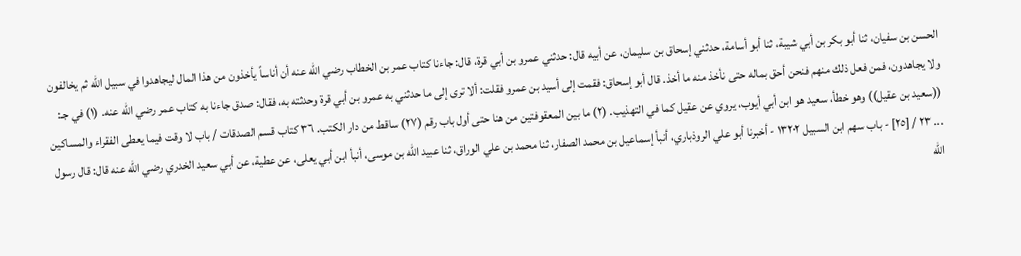الحسن بن سفيان، ثنا أبو بكر بن أبي شيبة، ثنا أبو أسامة، حدثني إسحاق بن سليمان، عن أبيه قال: حدثني عمرو بن أبي قرة، قال: جاءنا كتاب عمر بن الخطاب رضي الله عنه أن أناساً يأخذون من هذا المال ليجاهدوا في سبيل الله ثم يخالفون ولا يجاهدون، فمن فعل ذلك منهم فنحن أحق بماله حتى نأخذ منه ما أخذ. قال أبو إسحاق: فقمت إلى أسيد بن عمرو فقلت: ألا ترى إلى ما حدثني به عمرو بن أبي قرة وحدثته به، فقال: صدق جاءنا به كتاب عمر رضي الله عنه. (١) في جـ: ((سعيد بن عقيل)) وهو خطأ، سعيد هو ابن أبي أيوب، يروي عن عقيل كما في التهذيب. (٢) ما بين المعقوفتين من هنا حتى أول باب رقم (٢٧) ساقط من دار الكتب. ٣٦ كتاب قسم الصدقات / باب لا وقت فيما يعطى الفقراء والمساكين ... ٢٣ / [٢٥] - باب سهم ابن السبيل ١٣٢٠٢ - أخبرنا أبو علي الروذباري، أنبأ إسماعيل بن محمد الصفار، ثنا محمد بن علي الوراق، ثنا عبيد الله بن موسى، أنبأ ابن أبي يعلى، عن عطية، عن أبي سعيد الخدري رضي الله عنه قال: قال رسول الله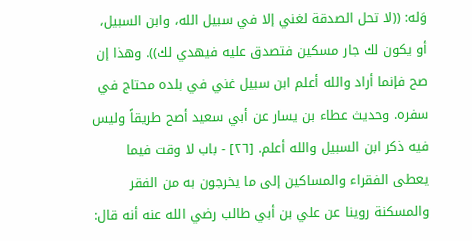وَله: ((لا تحل الصدقة لغني إلا في سبيل الله، وابن السبيل، أو يكون لك جار مسكين فتصدق عليه فيهدي لك)). وهذا إن صح فإنما أراد والله أعلم ابن سبيل غني في بلده محتاج في سفره. وحديث عطاء بن يسار عن أبي سعيد أصح طريقاً وليس فيه ذكر ابن السبيل والله أعلم. [٢٦] - باب لا وقت فيما يعطى الفقراء والمساكين إلى ما يخرجون به من الفقر والمسكنة روينا عن علي بن أبي طالب رضي الله عنه أنه قال: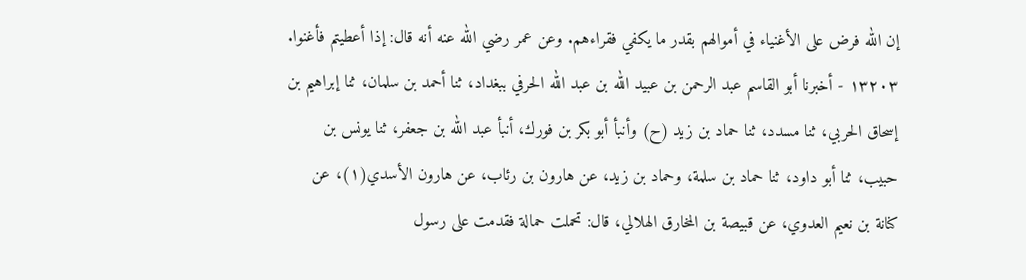إن الله فرض على الأغنياء في أموالهم بقدر ما يكفي فقراءهم. وعن عمر رضي الله عنه أنه قال: إذا أعطيتم فأغنوا. ١٣٢٠٣ - أخبرنا أبو القاسم عبد الرحمن بن عبيد الله بن عبد الله الحرفي ببغداد، ثنا أحمد بن سلمان، ثنا إبراهيم بن إسحاق الحربي، ثنا مسدد، ثنا حماد بن زيد (ح) وأنبأ أبو بكر بن فورك، أنبأ عبد الله بن جعفر، ثنا يونس بن حبيب، ثنا أبو داود، ثنا حماد بن سلمة، وحماد بن زيد، عن هارون بن رئاب، عن هارون الأسدي(١)، عن كنانة بن نعيم العدوي، عن قبيصة بن المخارق الهلالي، قال: تحملت حمالة فقدمت على رسول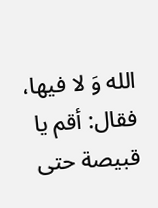الله وَ لا فيها، فقال: أقم يا قبيصة حتى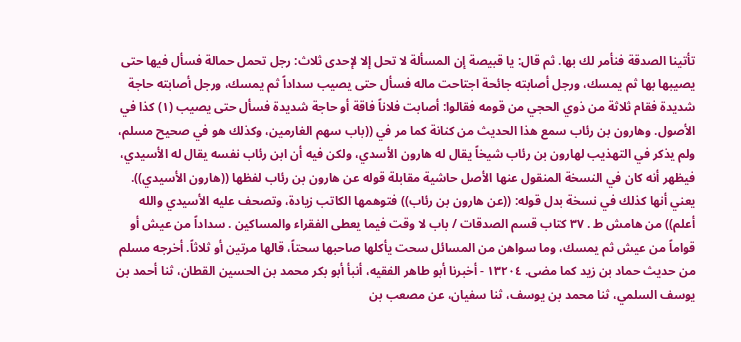تأتينا الصدقة فنأمر لك بها. ثم قال: يا قبيصة إن المسألة لا تحل إلا لإحدى ثلاث: رجل تحمل حمالة فسأل فيها حتى يصيبها بها ثم يمسك، ورجل أصابته جائحة اجتاحت ماله فسأل حتى يصيب سداداً ثم يمسك، ورجل أصابته حاجة شديدة فقام ثلاثة من ذوي الحجي من قومه فقالوا: أصابت فلاناً فاقة أو حاجة شديدة فسأل حتى يصيب (١) كذا في الأصول. وهارون بن رئاب سمع هذا الحديث من كنانة كما مر في ((باب سهم الغارمين، وكذلك هو في صحيح مسلم، ولم يذكر في التهذيب لهارون بن رئاب شيخاً يقال له هارون الأسدي، ولكن فيه أن ابن رئاب نفسه يقال له الأسيدي، فيظهر أنه كان في النسخة المنقول عنها الأصل حاشية مقابلة قوله عن هارون بن رئاب لفظها ((هارون الأسيدي)). يعني أنها كذلك في نسخة بدل قوله: ((عن هارون بن رئاب)) فتوهمها الكاتب زيادة، وتصحف عليه الأسيدي والله أعلم)) من هامش ط . ٣٧ كتاب قسم الصدقات / باب لا وقت فيما يعطى الفقراء والمساكين . سداداً من عيش أو قواماً من عيش ثم يمسك، وما سواهن من المسائل سحت يأكلها صاحبها سحتاً، قالها مرتين أو ثلاثاً. أخرجه مسلم من حديث حماد بن زيد كما مضى. ١٣٢٠٤ - أخبرنا أبو طاهر الفقيه، أنبأ أبو بكر محمد بن الحسين القطان، ثنا أحمد بن يوسف السلمي، ثنا محمد بن يوسف، ثنا سفيان، عن مصعب بن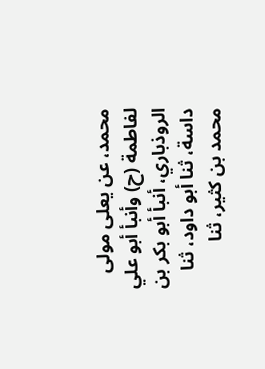محمد، عن يعلى مولى لفاطمة (ح) وأنبأ أبو علي الروذباري، أنبأ أبو بكر بن داسة، ثنا أبو داود، ثنا محمد بن كثير، ثنا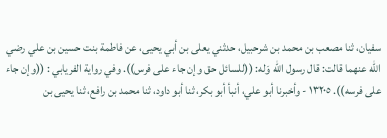سفيان، ثنا مصعب بن محمد بن شرحبيل، حدثني يعلى بن أبي يحيى، عن فاطمة بنت حسين بن علي رضي الله عنهما قالت: قال رسول الله وَله: ((للسائل حق وإن جاء على فرس)). وفي رواية الفريابي : ((وإن جاء على فرسه)). ١٣٢٠٥ - وأخبرنا أبو علي، أنبأ أبو بكر، ثنا أبو داود، ثنا محمد بن رافع، ثنا يحيى بن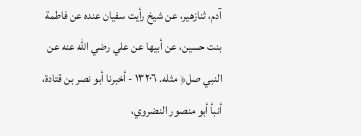آدم، ثنازهير، عن شيخ رأيت سفيان عنده عن فاطمة بنت حسين، عن أبيها عن علي رضي الله عنه عن النبي صل﴿ مثله. ١٣٢٠٦ - أخبرنا أبو نصر بن قتادة، أنبأ أبو منصور النضروي،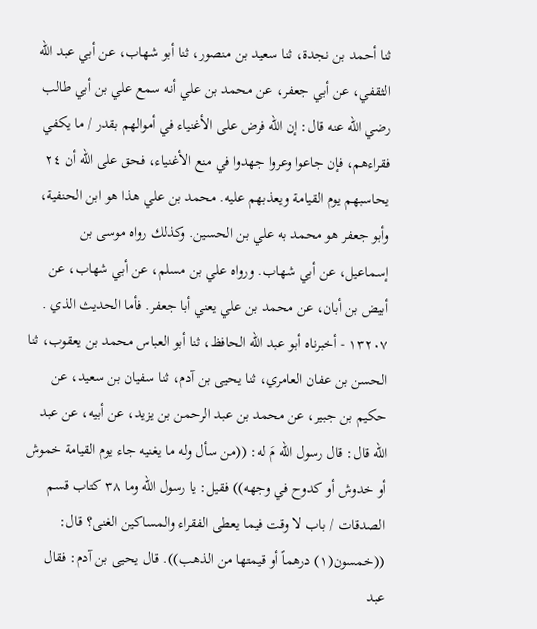ثنا أحمد بن نجدة، ثنا سعيد بن منصور، ثنا أبو شهاب، عن أبي عبد الله الثقفي، عن أبي جعفر، عن محمد بن علي أنه سمع علي بن أبي طالب رضي الله عنه قال: إن الله فرض على الأغنياء في أموالهم بقدر / ما يكفي فقراءهم، فإن جاعوا وعروا جهدوا في منع الأغنياء، فحق على الله أن ٢٤ يحاسبهم يوم القيامة ويعذبهم عليه. محمد بن علي هذا هو ابن الحنفية، وأبو جعفر هو محمد به علي بن الحسين. وكذلك رواه موسى بن إسماعيل، عن أبي شهاب. ورواه علي بن مسلم، عن أبي شهاب، عن أبيض بن أبان، عن محمد بن علي يعني أبا جعفر. فأما الحديث الذي . ١٣٢٠٧ - أخبرناه أبو عبد الله الحافظ، ثنا أبو العباس محمد بن يعقوب، ثنا الحسن بن عفان العامري، ثنا يحيى بن آدم، ثنا سفيان بن سعيد، عن حكيم بن جبير، عن محمد بن عبد الرحمن بن يزيد، عن أبيه، عن عبد الله قال: قال رسول الله مَ له: ((من سأل وله ما يغنيه جاء يوم القيامة خموش أو خدوش أو كدوح في وجهه)) فقيل: يا رسول الله وما ٣٨ كتاب قسم الصدقات / باب لا وقت فيما يعطى الفقراء والمساكين الغنى؟ قال: ((خمسون(١) درهماً أو قيمتها من الذهب)). قال يحيى بن آدم: فقال عبد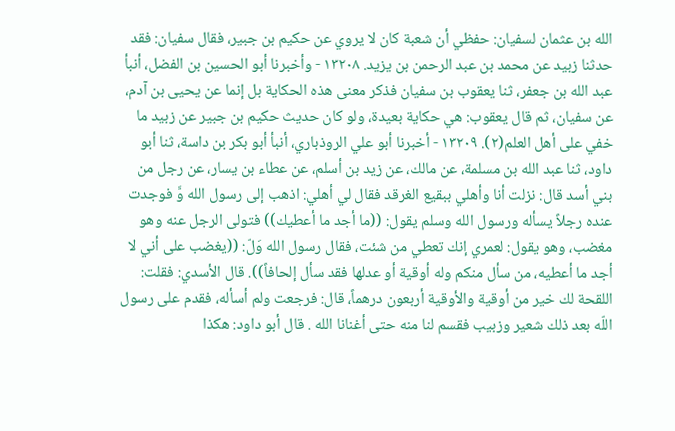الله بن عثمان لسفيان: حفظي أن شعبة كان لا يروي عن حكيم بن جبير، فقال سفيان: فقد حدثنا زبيد عن محمد بن عبد الرحمن بن یزید. ١٣٢٠٨ - وأخبرنا أبو الحسين بن الفضل، أنبأ عبد الله بن جعفر، ثنا يعقوب بن سفيان فذكر معنى هذه الحكاية بل إنما عن يحيى بن آدم، عن سفيان، ثم قال يعقوب: هي حكاية بعيدة، ولو كان حديث حكيم بن جبير عن زبيد ما خفي على أهل العلم(٢). ١٣٢٠٩ - أخبرنا أبو علي الروذباري، أنبأ أبو بكر بن داسة، ثنا أبو داود، ثنا عبد الله بن مسلمة، عن مالك، عن زيد بن أسلم، عن عطاء بن يسار، عن رجل من بني أسد قال: نزلت أنا وأهلي ببقيع الغرقد فقال لي أهلي: اذهب إلى رسول الله وَّ فوجدت عنده رجلاً يسأله ورسول الله وسلم يقول: ((ما أجد ما أعطيك)) فتولى الرجل عنه وهو مغضب، وهو يقول: لعمري إنك تعطي من شئت، فقال رسول الله وَلّ: ((يغضب على أني لا أجد ما أعطيه، من سأل منكم وله أوقية أو عدلها فقد سأل إلحافاً)). قال الأسدي: فقلت: اللقحة لك خير من أوقية والأوقية أربعون درهماً، قال: فرجعت ولم أسأله، فقدم على رسول اللّه بعد ذلك شعير وزبيب فقسم لنا منه حتى أغنانا الله . قال أبو داود: هكذا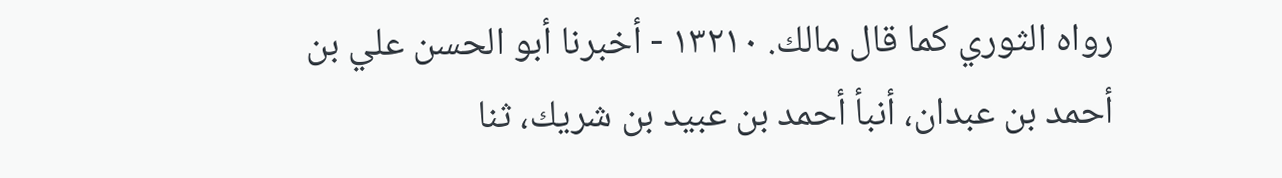رواه الثوري كما قال مالك. ١٣٢١٠ - أخبرنا أبو الحسن علي بن أحمد بن عبدان، أنبأ أحمد بن عبيد بن شريك، ثنا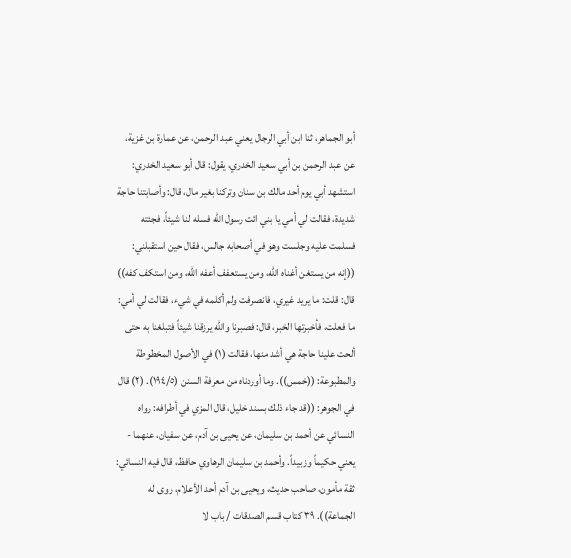أبو الجماهر، ثنا ابن أبي الرجال يعني عبد الرحمن، عن عمارة بن غزية، عن عبد الرحمن بن أبي سعيد الخدري، يقول: قال أبو سعيد الخدري: استشهد أبي يوم أحد مالك بن سنان وتركنا بغير مال، قال: وأصابتنا حاجة شديدة، فقالت لي أمي يا بني ائت رسول اللّه فسله لنا شيئاً، فجئته فسلمت عليه وجلست وهو في أصحابه جالس، فقال حين استقبلني: ((إنه من يستغن أغناه الله، ومن يستعفف أعفه الله، ومن استكف كفه)) قال: قلت: ما يريد غيري، فانصرفت ولم أكلمه في شيء، فقالت لي أمي: ما فعلت، فأخبرتها الخبر، قال: فصبرنا والله يرزقنا شيئاً فتبلغنا به حتى ألحت علينا حاجة هي أشد منها، فقالت (١) في الأصول المخطوطة والمطبوعة: ((خمس)). وما أوردناه من معرفة السنن (١٩٤/٥). (٢) قال في الجوهر: ((قد جاء ذلك بسند خليل، قال المزي في أطرافه: رواه النسائي عن أحمد بن سليمان، عن يحيى بن آدم، عن سفيان، عنهما - يعني حكيماً وزبيداً. وأحمد بن سليمان الرهاوي حافظ، قال فيه النسائي: ثقة مأمون، صاحب حديث، ويحيى بن آدم أحد الأعلام، روى له الجماعة)). ٣٩ كتاب قسم الصدقات / باب لا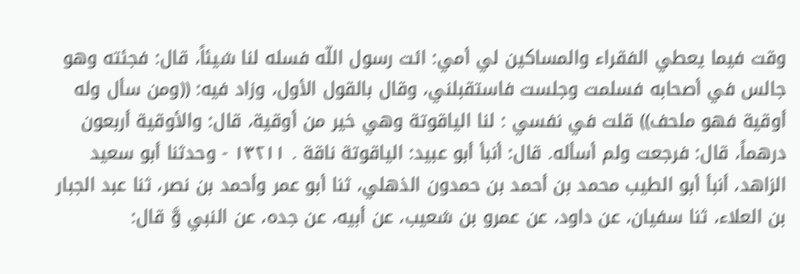وقت فيما يعطي الفقراء والمساكين لي أمي: ائت رسول اللّه فسله لنا شيئاً، قال: فجئته وهو جالس في أصحابه فسلمت وجلست فاستقبلني، وقال بالقول الأول، وزاد فيه: ((ومن سأل وله أوقية فهو ملحف)) قلت في نفسي : لنا الياقوتة وهي خير من أوقية، قال: والأوقية أربعون درهماً، قال: فرجعت ولم أسأله. قال: أنبأ أبو عبيد: الياقوتة ناقة . ١٣٢١١ - وحدثنا أبو سعيد الزاهد، أنبأ أبو الطيب محمد بن أحمد بن حمدون الذهلي، ثنا أبو عمر وأحمد بن نصر، ثنا عبد الجبار بن العلاء، ثنا سفيان، عن داود، عن عمرو بن شعيب، عن أبيه، عن جده، عن النبي وَّ قال: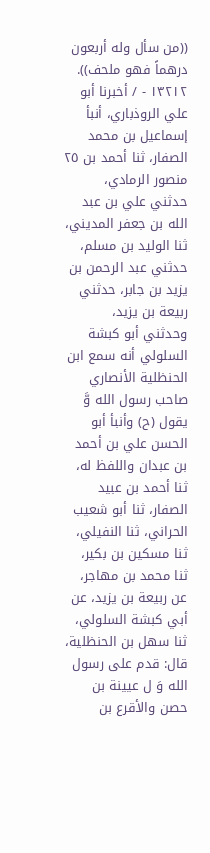((من سأل وله أربعون درهماً فهو ملحف)). ١٣٢١٢ - / أخبرنا أبو علي الروذباري، أنبأ إسماعيل بن محمد الصفار، ثنا أحمد بن ٢٥ منصور الرمادي، حدثني علي بن عبد الله بن جعفر المديني، ثنا الوليد بن مسلم، حدثني عبد الرحمن بن يزيد بن جابر، حدثني ربيعة بن يزيد، وحدثني أبو كبشة السلولي أنه سمع ابن الحنظلية الأنصاري صاحب رسول الله وَّ يقول (ح) وأنبأ أبو الحسن علي بن أحمد بن عبدان واللفظ له، ثنا أحمد بن عبيد الصفار، ثنا أبو شعيب الحراني، ثنا النفيلي، ثنا مسكين بن بكير، ثنا محمد بن مهاجر، عن ربيعة بن يزيد، عن أبي كبشة السلولي، ثنا سهل بن الحنظلية، قال: قدم على رسول الله وَ ل عيينة بن حصن والأقرع بن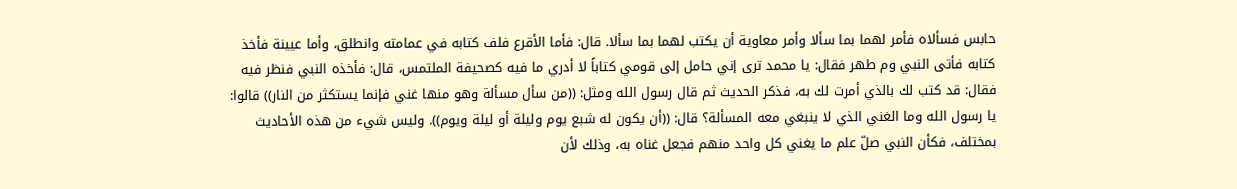حابس فسألاه فأمر لهما بما سألا وأمر معاوية أن يكتب لهما بما سألا. قال: فأما الأقرع فلف كتابه في عمامته وانطلق، وأما عيينة فأخذ كتابه فأتى النبي وم طهر فقال: يا محمد ترى إني حامل إلى قومي كتاباً لا أدري ما فيه كصحيفة الملتمس، قال: فأخذه النبي فنظر فيه فقال: قد كتب لك بالذي أمرت لك به، فذكر الحديث ثم قال رسول الله ومثل: ((من سأل مسألة وهو منها غني فإنما يستكثر من النار)) قالوا: يا رسول الله وما الغني الذي لا ينبغي معه المسألة؟ قال: ((أن يكون له شبع يوم وليلة أو ليلة ویوم)). وليس شيء من هذه الأحاديث بمختلف، فكأن النبي صلّ علم ما يغني كل واحد منهم فجعل غناه به، وذلك لأن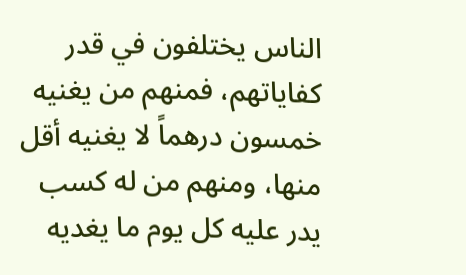الناس يختلفون في قدر كفاياتهم، فمنهم من يغنيه خمسون درهماً لا يغنيه أقل منها، ومنهم من له كسب يدر عليه كل يوم ما يغديه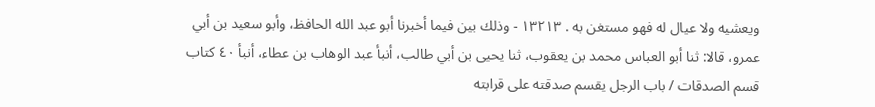ويعشيه ولا عيال له فهو مستغن به . ١٣٢١٣ - وذلك بين فيما أخبرنا أبو عبد الله الحافظ، وأبو سعيد بن أبي عمرو، قالا: ثنا أبو العباس محمد بن يعقوب، ثنا يحيى بن أبي طالب، أنبأ عبد الوهاب بن عطاء، أنبأ ٤٠ كتاب قسم الصدقات / باب الرجل يقسم صدقته على قرابته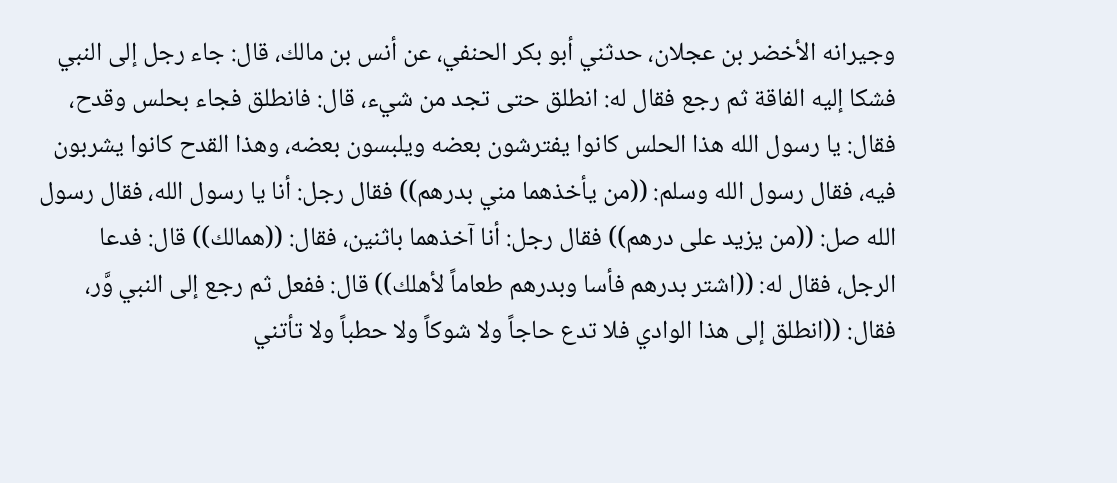وجيرانه الأخضر بن عجلان، حدثني أبو بكر الحنفي، عن أنس بن مالك، قال: جاء رجل إلى النبي فشكا إليه الفاقة ثم رجع فقال له: انطلق حتى تجد من شيء، قال: فانطلق فجاء بحلس وقدح، فقال: يا رسول الله هذا الحلس كانوا يفترشون بعضه ويلبسون بعضه، وهذا القدح كانوا يشربون فيه، فقال رسول الله وسلم: ((من يأخذهما مني بدرهم)) فقال رجل: أنا يا رسول الله، فقال رسول الله صل: ((من يزيد على درهم)) فقال رجل: أنا آخذهما باثنين، فقال: ((همالك)) قال: فدعا الرجل، فقال له: ((اشتر بدرهم فأسا وبدرهم طعاماً لأهلك)) قال: ففعل ثم رجع إلى النبي وَّر، فقال: ((انطلق إلى هذا الوادي فلا تدع حاجاً ولا شوكاً ولا حطباً ولا تأتني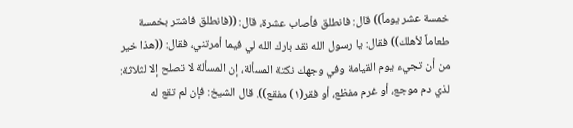خمسة عشر يوماً)) قال: فانطلق فأصاب عشرة، قال: ((فانطلق فاشتر بخمسة طعاماً لأهلك)) فقال: يا رسول الله نقد بارك الله لي فيما أمرتني، فقال: ((هذا خير من أن تجيء يوم القيامة وفي وجهك نكتة المسألة، إن المسألة لا تصلح إلا لثلاثة: لذي دم موجع، أو غرم مفظع، أو فقر(١) مفقع)). قال الشيخ: فإن لم تقع له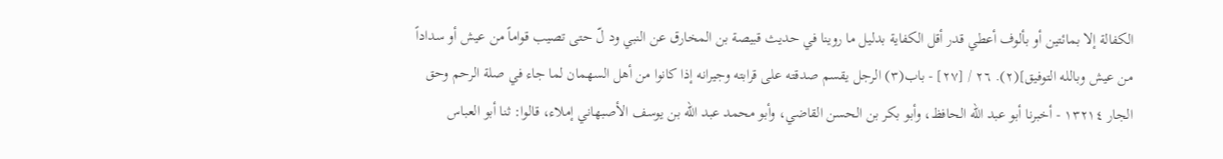الكفالة إلا بمائتين أو بألوف أعطي قدر أقل الكفاية بدليل ما روينا في حديث قبيصة بن المخارق عن النبي ود لّ حتى تصيب قواماً من عيش أو سداداً من عيش وبالله التوفيق](٢). ٢٦ / [٢٧] - باب(٣) الرجل يقسم صدقته على قرابته وجيرانه إذا كانوا من أهل السهمان لما جاء في صلة الرحم وحق الجار ١٣٢١٤ - أخبرنا أبو عبد الله الحافظ، وأبو بكر بن الحسن القاضي، وأبو محمد عبد الله بن يوسف الأصبهاني إملاء، قالوا: ثنا أبو العباس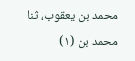محمد بن يعقوب، ثنا محمد بن (١)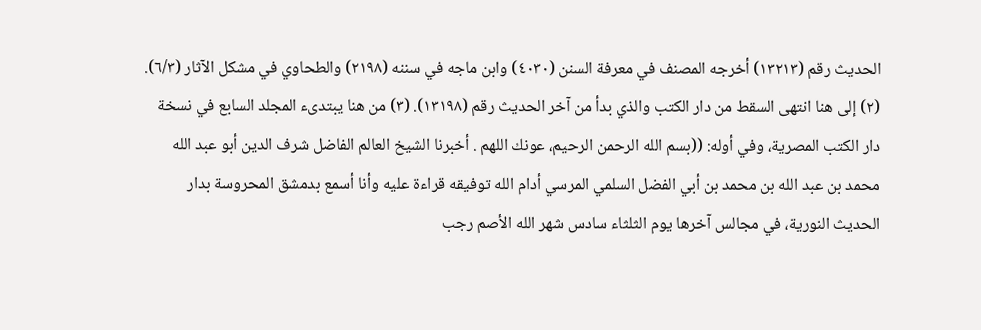الحديث رقم (١٣٢١٣) أخرجه المصنف في معرفة السنن (٤٠٣٠) وابن ماجه في سننه (٢١٩٨) والطحاوي في مشكل الآثار (٦/٣). (٢) إلى هنا انتهى السقط من دار الكتب والذي بدأ من آخر الحديث رقم (١٣١٩٨). (٣) من هنا يبتدىء المجلد السابع في نسخة دار الكتب المصرية، وفي أوله: ((بسم الله الرحمن الرحيم، عونك اللهم . أخبرنا الشيخ العالم الفاضل شرف الدين أبو عبد الله محمد بن عبد الله بن محمد بن أبي الفضل السلمي المرسي أدام الله توفيقه قراءة عليه وأنا أسمع بدمشق المحروسة بدار الحديث النورية، في مجالس آخرها يوم الثلثاء سادس شهر الله الأصم رجب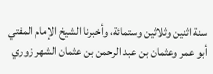سنة اثنين وثلاثين وستمائة، وأخبرنا الشيخ الإمام المفتي أبو عمر وعثمان بن عبد الرحمن بن عثمان الشهر زوري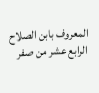المعروف بابن الصلاح الرابع عشر من صفر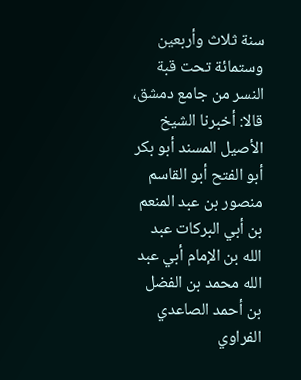سنة ثلاث وأربعين وستمائة تحت قبة النسر من جامع دمشق، قالا: أخبرنا الشيخ الأصيل المسند أبو بكر أبو الفتح أبو القاسم منصور بن عبد المنعم بن أبي البركات عبد الله بن الإمام أبي عبد الله محمد بن الفضل بن أحمد الصاعدي الفراوي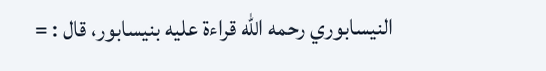النيسابوري رحمه الله قراءة عليه بنيسابور، قال : =